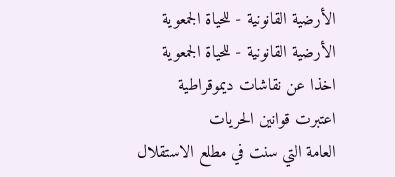الأرضية القانونية - للحياة الجمعوية
الأرضية القانونية - للحياة الجمعوية
اخذا عن نقاشات ديموقراطية
اعتبرت قوانين الحريات
العامة التي سنت في مطلع الاستقلال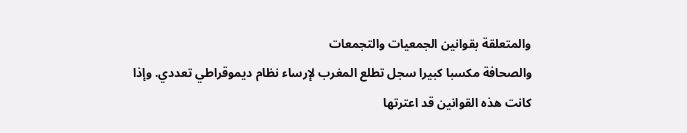والمتعلقة بقوانين الجمعيات والتجمعات
والصحافة مكسبا كبيرا سجل تطلع المغرب لإرساء نظام ديموقراطي تعددي. وإذا
كانت هذه القوانين قد اعترتها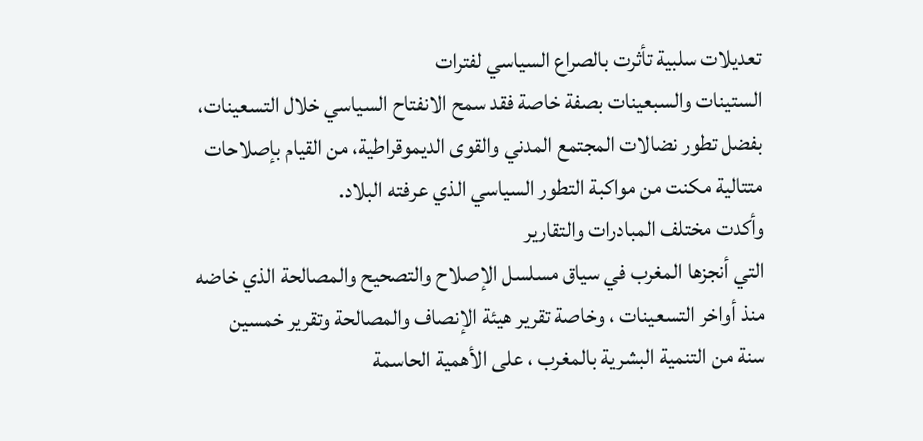تعديلات سلبية تأثرت بالصراع السياسي لفترات
الستينات والسبعينات بصفة خاصة فقد سمح الانفتاح السياسي خلال التسعينات،
بفضل تطور نضالات المجتمع المدني والقوى الديموقراطية، من القيام بإصلاحات
متتالية مكنت من مواكبة التطور السياسي الذي عرفته البلاد.
وأكدت مختلف المبادرات والتقارير
التي أنجزها المغرب في سياق مسلسل الإصلاح والتصحيح والمصالحة الذي خاضه
منذ أواخر التسعينات ، وخاصة تقرير هيئة الإنصاف والمصالحة وتقرير خمسين
سنة من التنمية البشرية بالمغرب ، على الأهمية الحاسمة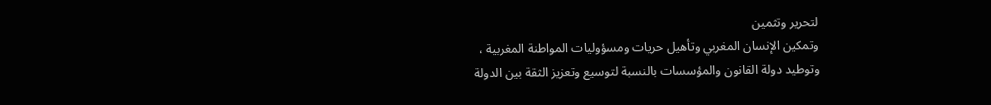لتحرير وتثمين
وتمكين الإنسان المغربي وتأهيل حريات ومسؤوليات المواطنة المغربية ،
وتوطيد دولة القانون والمؤسسات بالنسبة لتوسيع وتعزيز الثقة بين الدولة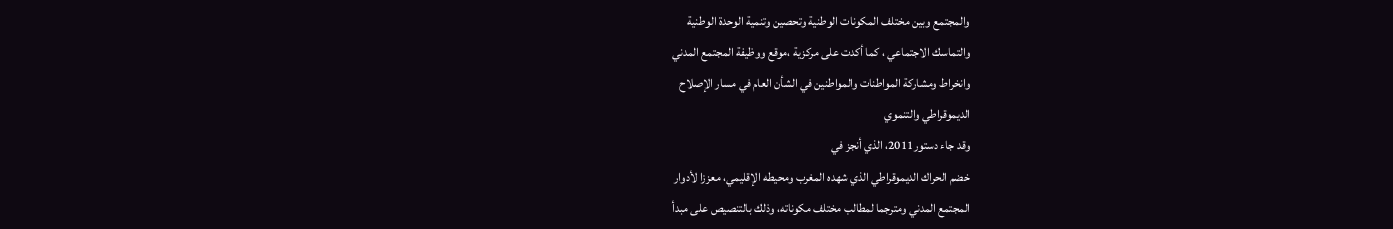والمجتمع وبين مختلف المكونات الوطنية وتحصين وتنمية الوحدة الوطنية
والتماسك الاجتماعي ، كما أكدت على مركزية ،موقع ووظيفة المجتمع المدني
وانخراط ومشاركة المواطنات والمواطنين في الشأن العام في مسار الإصلاح
الديموقراطي والتنموي
وقد جاء دستور2011، الذي أنجز في
خضم الحراك الديموقراطي الذي شهده المغرب ومحيطه الإقليمي، معززا لأدوار
المجتمع المدني ومترجما لمطالب مختلف مكوناته، وذلك بالتنصيص على مبدأ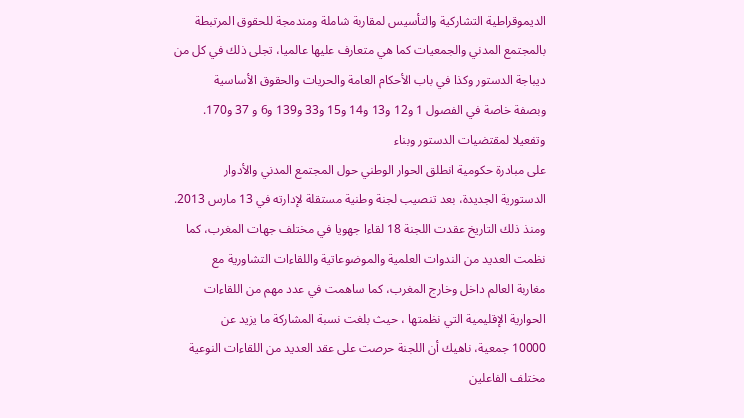الديموقراطية التشاركية والتأسيس لمقاربة شاملة ومندمجة للحقوق المرتبطة
بالمجتمع المدني والجمعيات كما هي متعارف عليها عالميا، تجلى ذلك في كل من
ديباجة الدستور وكذا في باب الأحكام العامة والحريات والحقوق الأساسية
وبصفة خاصة في الفصول 1 و12 و13 و14 و15 و33 و139 و6 و 37 و170.
وتفعيلا لمقتضيات الدستور وبناء
على مبادرة حكومية انطلق الحوار الوطني حول المجتمع المدني والأدوار
الدستورية الجديدة، بعد تنصيب لجنة وطنية مستقلة لإدارته في 13 مارس 2013.
ومنذ ذلك التاريخ عقدت اللجنة 18 لقاءا جهويا في مختلف جهات المغرب، كما
نظمت العديد من الندوات العلمية والموضوعاتية واللقاءات التشاورية مع
مغاربة العالم داخل وخارج المغرب، كما ساهمت في عدد مهم من اللقاءات
الحوارية الإقليمية التي نظمتها ، حيث بلغت نسبة المشاركة ما يزيد عن
10000 جمعية، ناهيك أن اللجنة حرصت على عقد العديد من اللقاءات النوعية
مختلف الفاعلين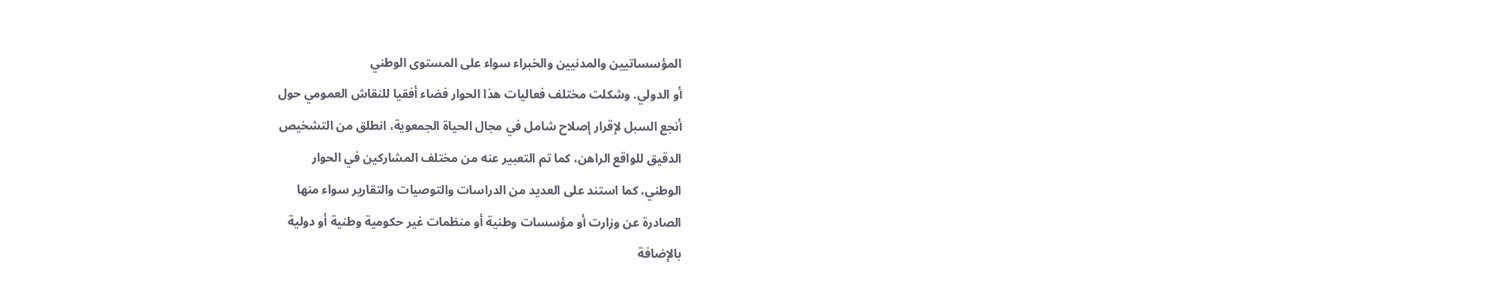المؤسساتيين والمدنيين والخبراء سواء على المستوى الوطني
أو الدولي. وشكلت مختلف فعاليات هذا الحوار فضاء أفقيا للنقاش العمومي حول
أنجع السبل لإقرار إصلاح شامل في مجال الحياة الجمعوية، انطلق من التشخيص
الدقيق للواقع الراهن، كما تم التعبير عنه من مختلف المشاركين في الحوار
الوطني، كما استند على العديد من الدراسات والتوصيات والتقارير سواء منها
الصادرة عن وزارت أو مؤسسات وطنية أو منظمات غير حكومية وطنية أو دولية
بالإضافة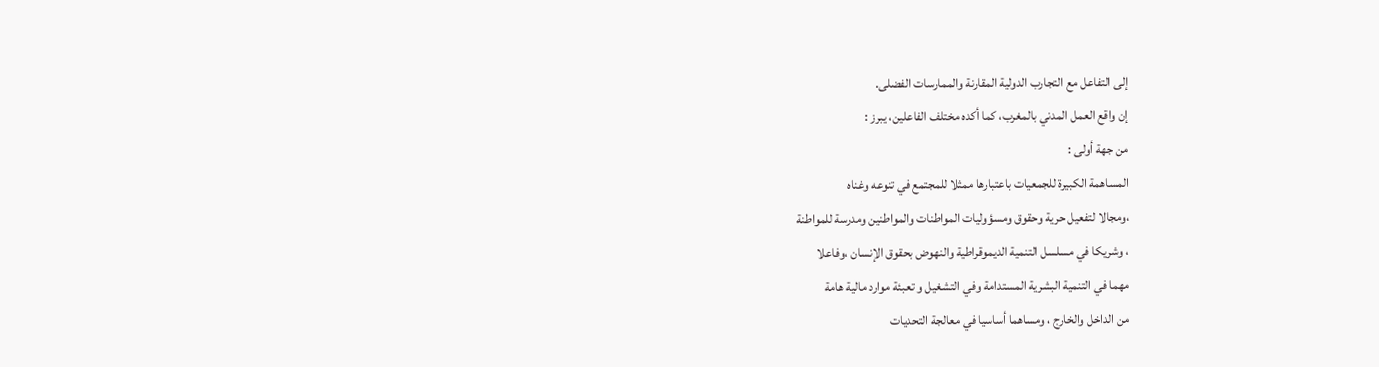إلى التفاعل مع التجارب الدولية المقارنة والممارسات الفضلى.
إن واقع العمل المدني بالمغرب، كما أكده مختلف الفاعلين، يبرز :
من جهة أولى :
المساهمة الكبيرة للجمعيات باعتبارها ممثلا للمجتمع في تنوعه وغناه
،ومجالا لتفعيل حرية وحقوق ومسؤوليات المواطنات والمواطنين ومدرسة للمواطنة
، وشريكا في مسلسل التنمية الديموقراطية والنهوض بحقوق الإنسان ،وفاعلا
مهما في التنمية البشرية المستدامة وفي التشغيل و تعبئة موارد مالية هامة
من الداخل والخارج ، ومساهما أساسيا في معالجة التحديات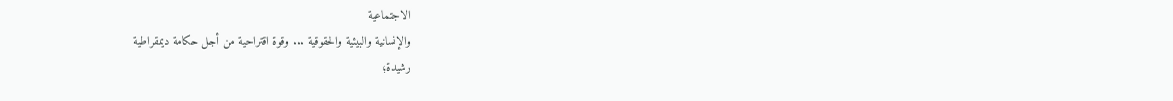الاجتماعية
والإنسانية والبيئية والحقوقية ... وقوة اقتراحية من أجل حكامة ديمقراطية
رشيدة؛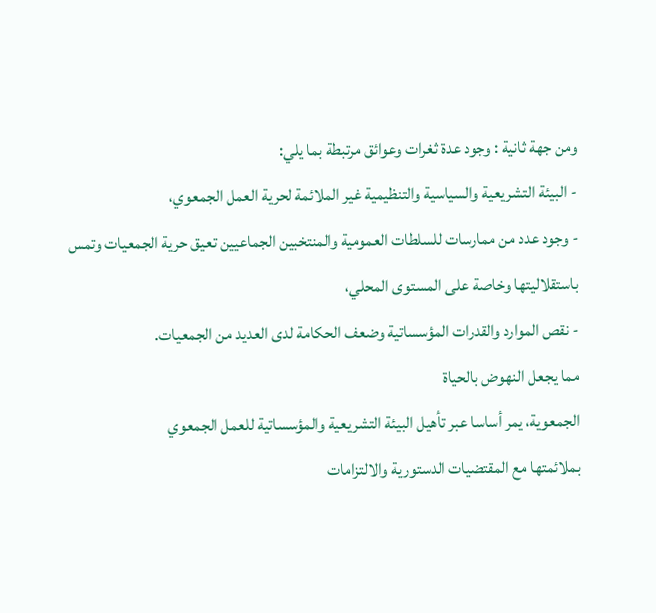ومن جهة ثانية : وجود عدة ثغرات وعوائق مرتبطة بما يلي:
- البيئة التشريعية والسياسية والتنظيمية غير الملائمة لحرية العمل الجمعوي،
- وجود عدد من ممارسات للسلطات العمومية والمنتخبين الجماعيين تعيق حرية الجمعيات وتمس باستقلاليتها وخاصة على المستوى المحلي،
- نقص الموارد والقدرات المؤسساتية وضعف الحكامة لدى العديد من الجمعيات.
مما يجعل النهوض بالحياة
الجمعوية، يمر أساسا عبر تأهيل البيئة التشريعية والمؤسساتية للعمل الجمعوي
بملائمتها مع المقتضيات الدستورية والالتزامات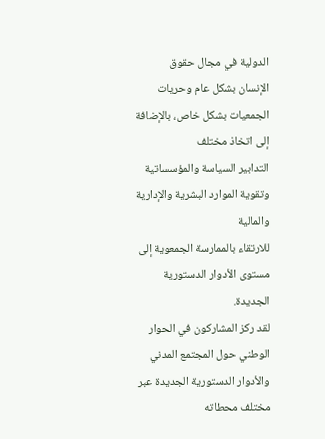الدولية في مجال حقوق
الإنسان بشكل عام وحريات الجمعيات بشكل خاص، بالإضافة إلى اتخاذ مختلف
التدابير السياسة والمؤسساتية وتقوية الموارد البشرية والإدارية والمالية
للارتقاء بالممارسة الجمعوية إلى مستوى الأدوار الدستورية الجديدة.
لقد ركز المشاركون في الحوار
الوطني حول المجتمع المدني والأدوار الدستورية الجديدة عبر مختلف محطاته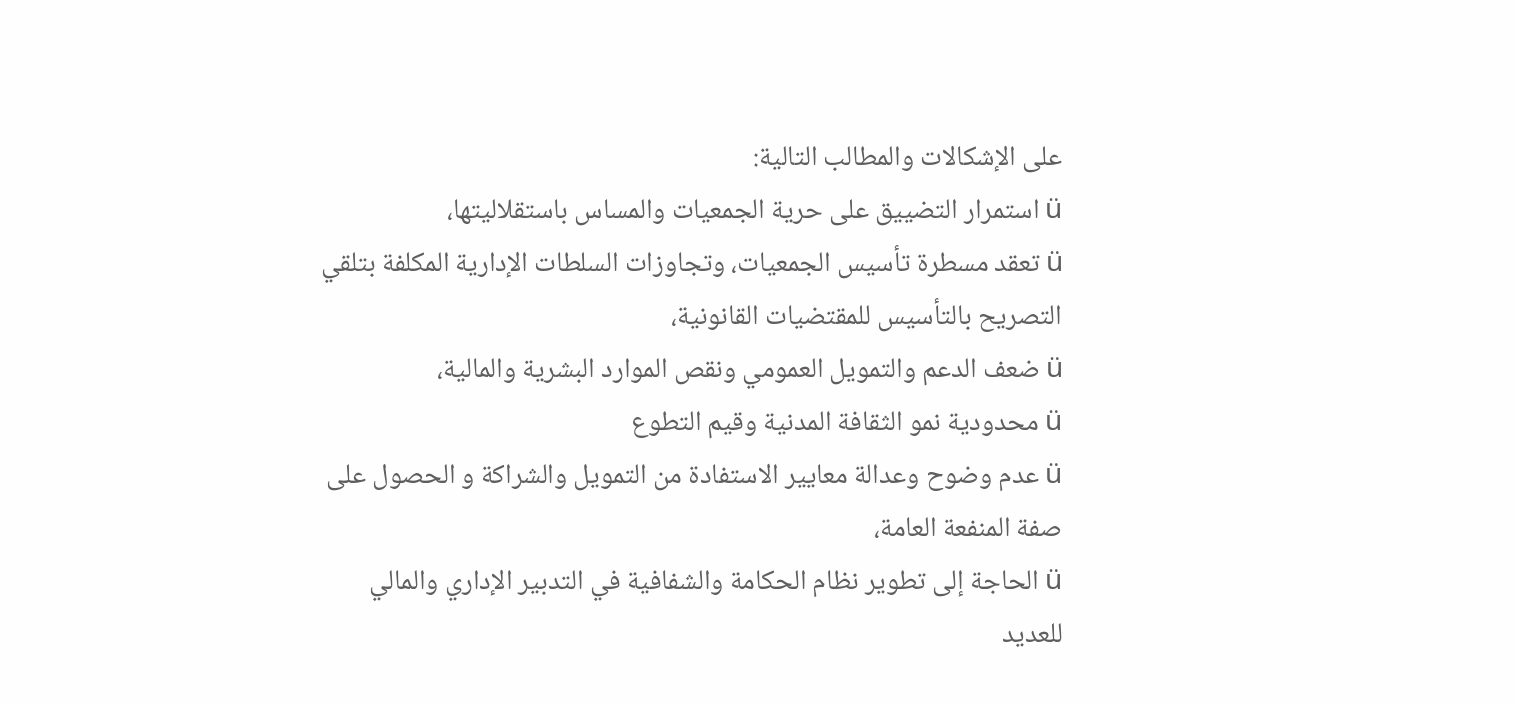على الإشكالات والمطالب التالية:
ü استمرار التضييق على حرية الجمعيات والمساس باستقلاليتها،
ü تعقد مسطرة تأسيس الجمعيات، وتجاوزات السلطات الإدارية المكلفة بتلقي التصريح بالتأسيس للمقتضيات القانونية،
ü ضعف الدعم والتمويل العمومي ونقص الموارد البشرية والمالية،
ü محدودية نمو الثقافة المدنية وقيم التطوع
ü عدم وضوح وعدالة معايير الاستفادة من التمويل والشراكة و الحصول على صفة المنفعة العامة،
ü الحاجة إلى تطوير نظام الحكامة والشفافية في التدبير الإداري والمالي للعديد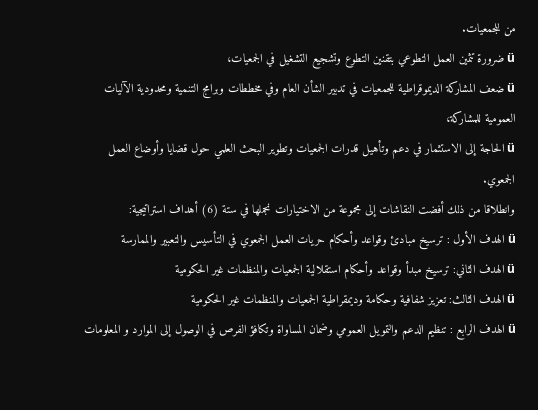من للجمعيات.
ü ضرورة تثمين العمل التطوعي بتقنين التطوع وتشجيع التشغيل في الجمعيات،
ü ضعف المشاركة الديموقراطية للجمعيات في تدبير الشأن العام وفي مخططات وبرامج التنمية ومحدودية الآليات العمومية للمشاركة،
ü الحاجة إلى الاستثمار في دعم وتأهيل قدرات الجمعيات وتطوير البحث العلمي حول قضايا وأوضاع العمل الجمعوي.
وانطلاقا من ذلك أفضت النقاشات إلى مجموعة من الاختيارات نجملها في ستة (6) أهداف استراتيجية:
ü الهدف الأول : ترسيخ مبادئ وقواعد وأحكام حريات العمل الجمعوي في التأسيس والتعبير والممارسة
ü الهدف الثاني: ترسيخ مبدأ وقواعد وأحكام استقلالية الجمعيات والمنظمات غير الحكومية
ü الهدف الثالث: تعزيز شفافية وحكامة وديمقراطية الجمعيات والمنظمات غير الحكومية
ü الهدف الرابع : تنظيم الدعم والتمويل العمومي وضمان المساواة وتكافؤ الفرص في الوصول إلى الموارد و المعلومات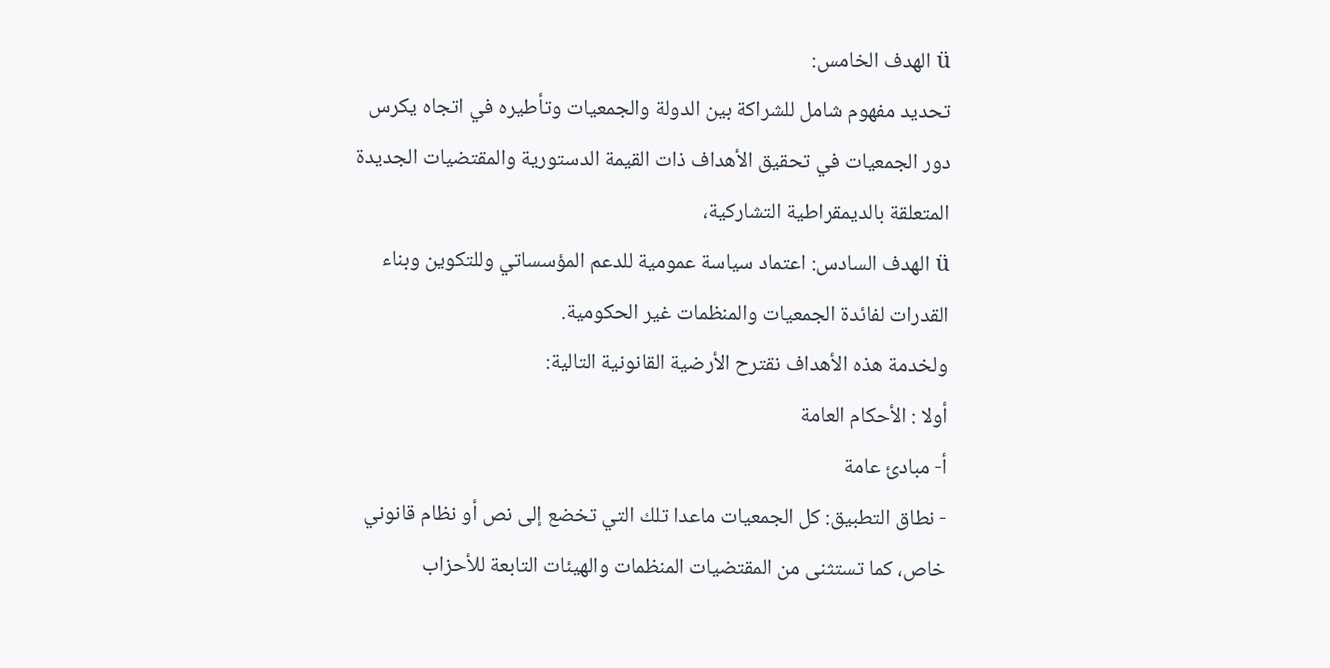ü الهدف الخامس:
تحديد مفهوم شامل للشراكة بين الدولة والجمعيات وتأطيره في اتجاه يكرس
دور الجمعيات في تحقيق الأهداف ذات القيمة الدستورية والمقتضيات الجديدة
المتعلقة بالديمقراطية التشاركية،
ü الهدف السادس: اعتماد سياسة عمومية للدعم المؤسساتي وللتكوين وبناء القدرات لفائدة الجمعيات والمنظمات غير الحكومية.
ولخدمة هذه الأهداف نقترح الأرضية القانونية التالية:
أولا : الأحكام العامة
أ- مبادئ عامة
- نطاق التطبيق: كل الجمعيات ماعدا تلك التي تخضع إلى نص أو نظام قانوني خاص، كما تستثنى من المقتضيات المنظمات والهيئات التابعة للأحزاب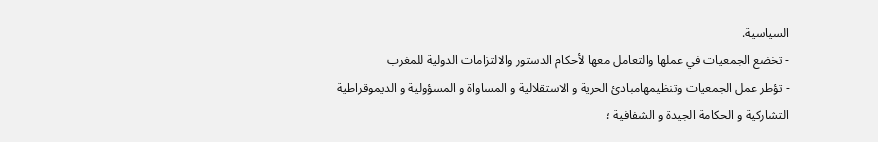السياسية.
- تخضع الجمعيات في عملها والتعامل معها لأحكام الدستور والالتزامات الدولية للمغرب
- تؤطر عمل الجمعيات وتنظيمهامبادئ الحرية و الاستقلالية و المساواة و المسؤولية و الديموقراطية التشاركية و الحكامة الجيدة و الشفافية ؛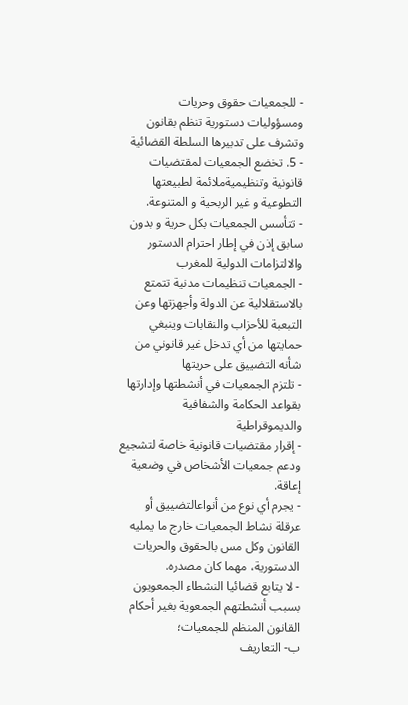- للجمعيات حقوق وحريات ومسؤوليات دستورية تنظم بقانون وتشرف على تدبيرها السلطة القضائية
- 5. تخضع الجمعيات لمقتضيات قانونية وتنظيميةملائمة لطبيعتها التطوعية و غير الربحية و المتنوعة.
- تتأسس الجمعيات بكل حرية و بدون سابق إذن في إطار احترام الدستور والالتزامات الدولية للمغرب
- الجمعيات تنظيمات مدنية تتمتع بالاستقلالية عن الدولة وأجهزتها وعن التبعبة للأحزاب والنقابات وينبغي حمايتها من أي تدخل غير قانوني من شأنه التضييق على حريتها
- تلتزم الجمعيات في أنشطتها وإدارتها بقواعد الحكامة والشفافية والديموقراطية
- إقرار مقتضيات قانونية خاصة لتشجيع ودعم جمعيات الأشخاص في وضعية إعاقة.
- يجرم أي نوع من أنواعالتضييق أو عرقلة نشاط الجمعيات خارج ما يمليه القانون وكل مس بالحقوق والحريات الدستورية، مهما كان مصدره.
- لا يتابع قضائيا النشطاء الجمعويون بسبب أنشطتهم الجمعوية بغير أحكام القانون المنظم للجمعيات؛
ب- التعاريف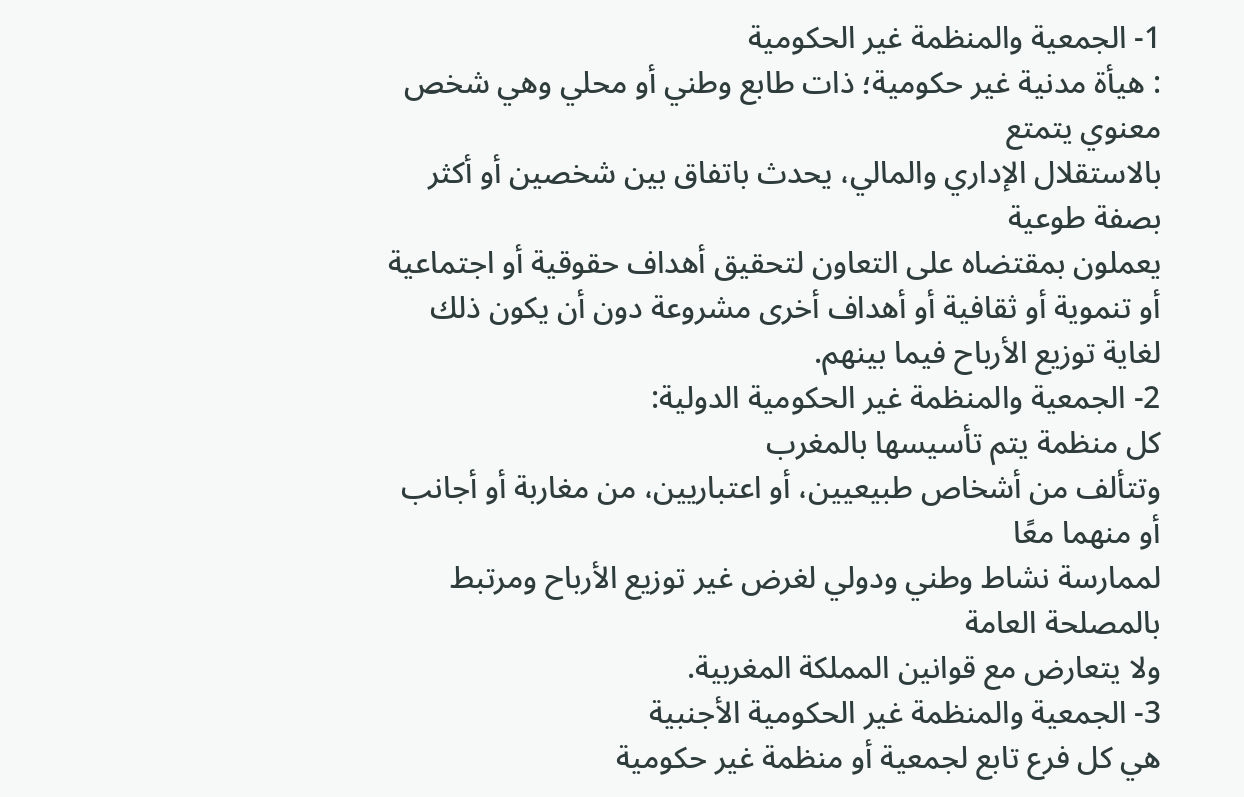1- الجمعية والمنظمة غير الحكومية
: هيأة مدنية غير حكومية؛ ذات طابع وطني أو محلي وهي شخص معنوي يتمتع
بالاستقلال الإداري والمالي، يحدث باتفاق بين شخصين أو أكثر بصفة طوعية
يعملون بمقتضاه على التعاون لتحقيق أهداف حقوقية أو اجتماعية أو تنموية أو ثقافية أو أهداف أخرى مشروعة دون أن يكون ذلك لغاية توزيع الأرباح فيما بينهم.
2- الجمعية والمنظمة غير الحكومية الدولية:
كل منظمة يتم تأسيسها بالمغرب
وتتألف من أشخاص طبيعيين، أو اعتباريين، من مغاربة أو أجانب أو منهما معًا
لممارسة نشاط وطني ودولي لغرض غير توزيع الأرباح ومرتبط بالمصلحة العامة
ولا يتعارض مع قوانين المملكة المغربية.
3- الجمعية والمنظمة غير الحكومية الأجنبية
هي كل فرع تابع لجمعية أو منظمة غير حكومية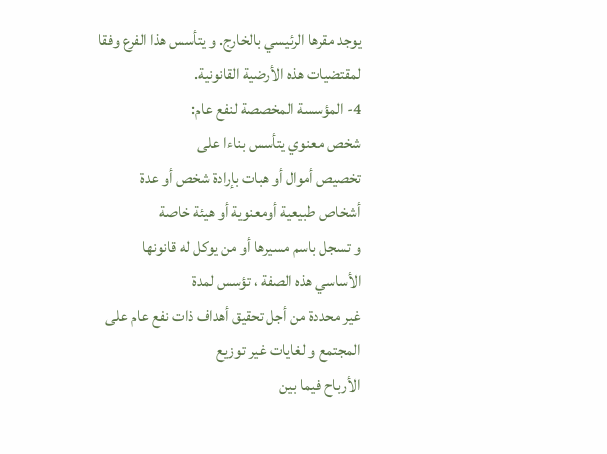يوجد مقرها الرئيسي بالخارج. و يتأسس هذا الفرع وفقا لمقتضيات هذه الأرضية القانونية.
4- المؤسسة المخصصة لنفع عام:
شخص معنوي يتأسس بناءا على
تخصيص أموال أو هبات بإرادة شخص أو عدة أشخاص طبيعية أومعنوية أو هيئة خاصة
و تسجل باسم مسيرها أو من يوكل له قانونها الأساسي هذه الصفة ، تؤسس لمدة
غير محددة من أجل تحقيق أهداف ذات نفع عام على المجتمع و لغايات غير توزيع
الأرباح فيما بين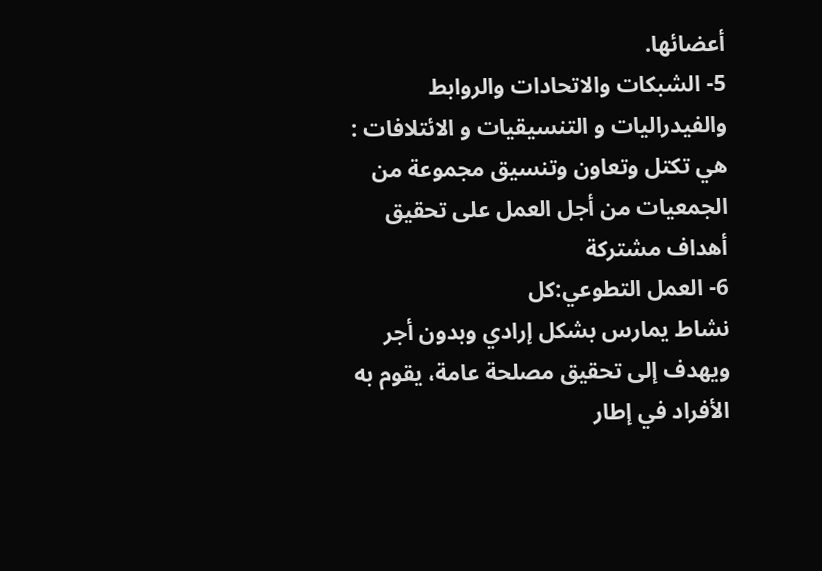أعضائها.
5- الشبكات والاتحادات والروابط والفيدراليات و التنسيقيات و الائتلافات :
هي تكتل وتعاون وتنسيق مجموعة من الجمعيات من أجل العمل على تحقيق أهداف مشتركة
6- العمل التطوعي:كل
نشاط يمارس بشكل إرادي وبدون أجر ويهدف إلى تحقيق مصلحة عامة، يقوم به
الأفراد في إطار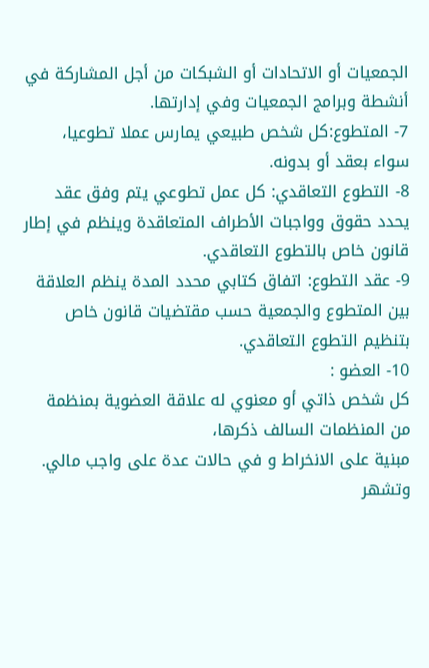الجمعيات أو الاتحادات أو الشبكات من أجل المشاركة في
أنشطة وبرامج الجمعيات وفي إدارتها.
7- المتطوع:كل شخص طبيعي يمارس عملا تطوعيا، سواء بعقد أو بدونه.
8- التطوع التعاقدي: كل عمل تطوعي يتم وفق عقد يحدد حقوق وواجبات الأطراف المتعاقدة وينظم في إطار قانون خاص بالتطوع التعاقدي.
9- عقد التطوع: اتفاق كتابي محدد المدة ينظم العلاقة بين المتطوع والجمعية حسب مقتضيات قانون خاص بتنظيم التطوع التعاقدي.
10- العضو :
كل شخص ذاتي أو معنوي له علاقة العضوية بمنظمة من المنظمات السالف ذكرها،
مبنية على الانخراط و في حالات عدة على واجب مالي. وتشهر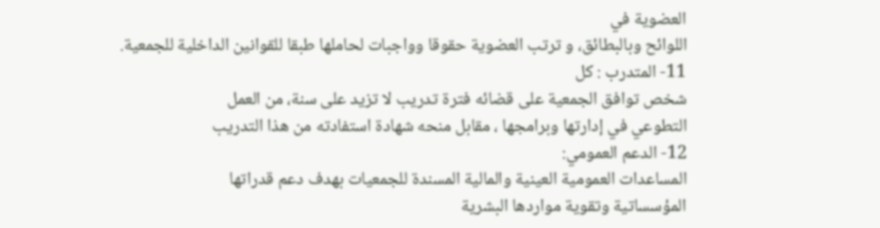العضوية في
اللوائح وبالبطائق، و ترتب العضوية حقوقا وواجبات لحاملها طبقا للقوانين الداخلية للجمعية.
11- المتدرب : كل
شخص توافق الجمعية على قضائه فترة تدريب لا تزيد على سنة، من العمل
التطوعي في إدارتها وبرامجها ، مقابل منحه شهادة استفادته من هذا التدريب
12- الدعم العمومي:
المساعدات العمومية العينية والمالية المسندة للجمعيات بهدف دعم قدراتها
المؤسساتية وتقوية مواردها البشرية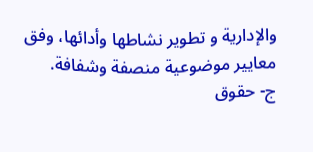والإدارية و تطوير نشاطها وأدائها، وفق
معايير موضوعية منصفة وشفافة.
ج- حقوق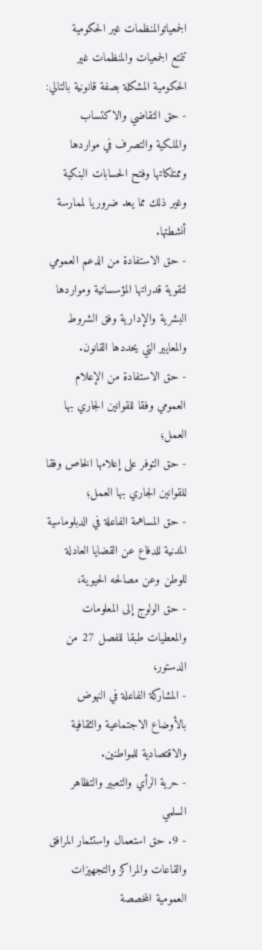الجمعياتوالمنظمات غير الحكومية
تتمتع الجمعيات والمنظمات غير الحكومية المشكلة بصفة قانونية بالتالي:
- حق التقاضي والاكتساب والملكية والتصرف في مواردها وممتلكاتها وفتح الحسابات البنكية وغير ذلك مما يعد ضروريا لممارسة أنشطتها.
- حق الاستفادة من الدعم العمومي لتقوية قدراتها المؤسساتية ومواردها البشرية والإدارية وفق الشروط والمعايير التي يحددها القانون.
- حق الاستفادة من الإعلام العمومي وفقا للقوانين الجاري بها العمل؛
- حق التوفر على إعلامها الخاص وفقا للقوانين الجاري بها العمل؛
- حق المساهمة الفاعلة في الدبلوماسية المدنية للدفاع عن القضايا العادلة للوطن وعن مصالحه الحيوية،
- حق الولوج إلى المعلومات والمعطيات طبقا للفصل 27 من الدستور،
- المشاركة الفاعلة في النهوض بالأوضاع الاجتماعية والثقافية والاقتصادية للمواطنين.
- حرية الرأي والتعبير والتظاهر السلمي
- 9. حق استعمال واستثمار المرافق والقاعات والمراكز والتجهيزات العمومية المخصصة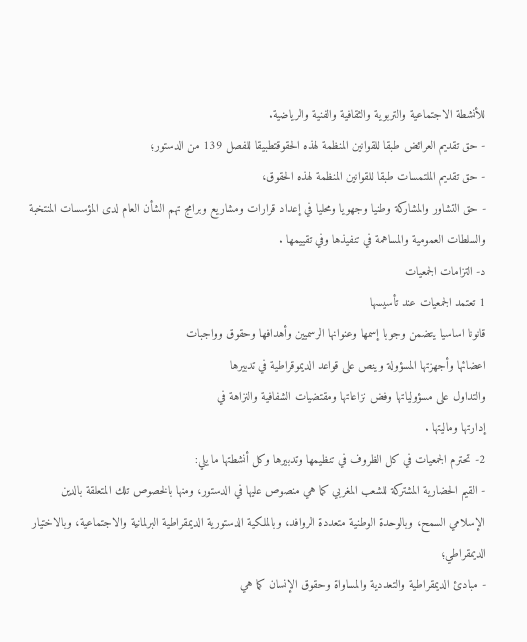للأنشطة الاجتماعية والتربوية والثقافية والفنية والرياضية.
- حق تقديم العرائض طبقا للقوانين المنظمة لهذه الحقوقتطبيقا للفصل 139 من الدستور؛
- حق تقديم الملتمسات طبقا للقوانين المنظمة لهذه الحقوق،
- حق التشاور والمشاركة وطنيا وجهويا ومحليا في إعداد قرارات ومشاريع وبرامج تهم الشأن العام لدى المؤسسات المنتخبة والسلطات العمومية والمساهمة في تنفيذها وفي تقييمها .
د- التزامات الجمعيات
1 تعتمد الجمعيات عند تأسيسها
قانونا اساسيا يتضمن وجوبا إسمها وعنوانها الرسميين وأهدافها وحقوق وواجبات
اعضائها وأجهزتها المسؤولة وينص على قواعد الديموقراطية في تدبيرها
والتداول على مسؤولياتها وفض نزاعاتها ومقتضيات الشفافية والنزاهة في
إدارتها وماليتها .
2- تحترم الجمعيات في كل الظروف في تنظيمها وتدبيرها وكل أنشطتها ما يلي:
- القيم الحضارية المشتركة للشعب المغربي كما هي منصوص عليها في الدستور، ومنها بالخصوص تلك المتعلقة بالدين الإسلامي السمح، وبالوحدة الوطنية متعددة الروافد، وبالملكية الدستورية الديمقراطية البرلمانية والاجتماعية، وبالاختيار الديمقراطي؛
- مبادئ الديمقراطية والتعددية والمساواة وحقوق الإنسان كما هي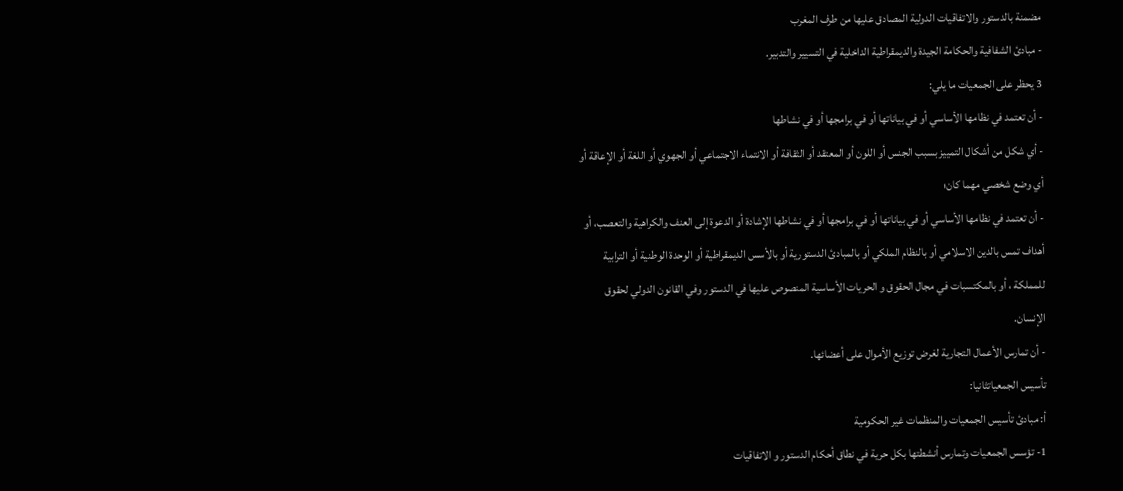مضمنة بالدستور والاتفاقيات الدولية المصادق عليها من طرف المغرب
- مبادئ الشفافية والحكامة الجيدة والديمقراطية الداخلية في التسيير والتدبير.
3 يحظر على الجمعيات ما يلي:
- أن تعتمد في نظامها الأساسي أو في بياناتها أو في برامجها أو في نشاطها
- أي شكل من أشكال التمييز بسبب الجنس أو اللون أو المعتقد أو الثقافة أو الانتماء الاجتماعي أو الجهوي أو اللغة أو الإعاقة أو أي وضع شخصي مهما كان؛
- أن تعتمد في نظامها الأساسي أو في بياناتها أو في برامجها أو في نشاطها الإشادة أو الدعوة إلى العنف والكراهية والتعصب، أو أهداف تمس بالدين الاسلامي أو بالنظام الملكي أو بالمبادئ الدستورية أو بالأسس الديمقراطية أو الوحدة الوطنية أو الترابية للمملكة ، أو بالمكتسبات في مجال الحقوق و الحريات الأساسية المنصوص عليها في الدستور وفي القانون الدولي لحقوق الإنسان.
- أن تمارس الأعمال التجارية لغرض توزيع الأموال على أعضائها.
تأسيس الجمعياتثانيا:
أ: مبادئ تأسيس الجمعيات والمنظمات غير الحكومية
1- تؤسس الجمعيات وتمارس أنشطتها بكل حرية في نطاق أحكام الدستور و الاتفاقيات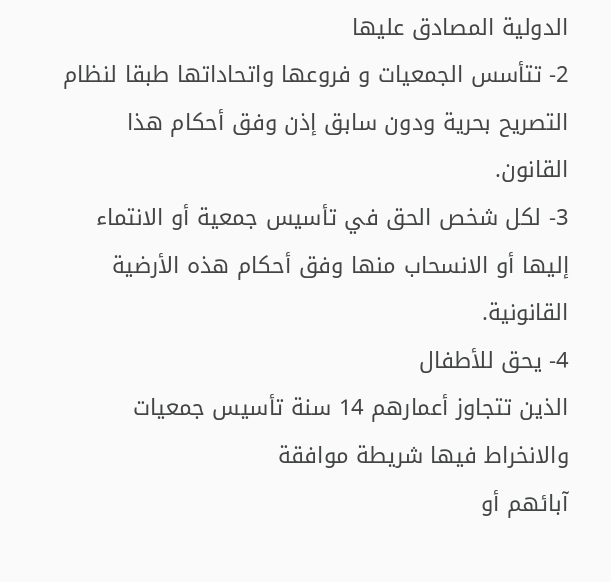الدولية المصادق عليها
2- تتأسس الجمعيات و فروعها واتحاداتها طبقا لنظام التصريح بحرية ودون سابق إذن وفق أحكام هذا القانون.
3- لكل شخص الحق في تأسيس جمعية أو الانتماء إليها أو الانسحاب منها وفق أحكام هذه الأرضية القانونية.
4- يحق للأطفال
الذين تتجاوز أعمارهم 14 سنة تأسيس جمعيات والانخراط فيها شريطة موافقة
آبائهم أو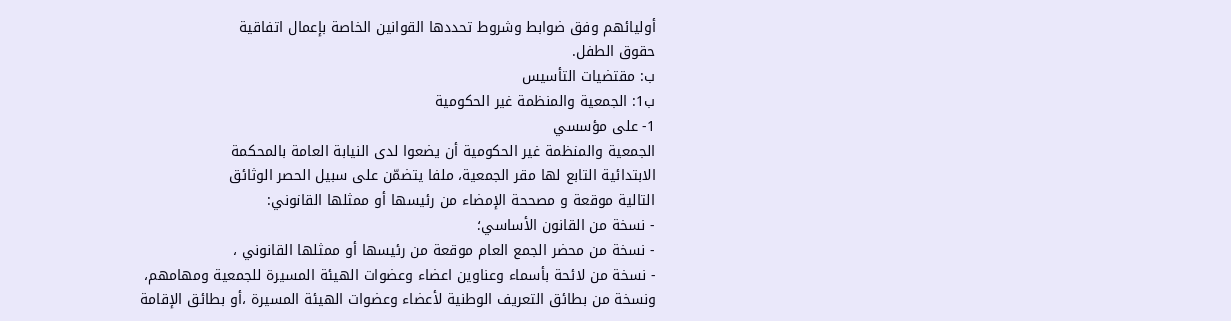أوليائهم وفق ضوابط وشروط تحددها القوانين الخاصة بإعمال اتفاقية
حقوق الطفل.
ب: مقتضيات التأسيس
ب1: الجمعية والمنظمة غير الحكومية
1- على مؤسسي
الجمعية والمنظمة غير الحكومية أن يضعوا لدى النيابة العامة بالمحكمة
الابتدائية التابع لها مقر الجمعية، ملفا يتضمّن على سبيل الحصر الوثائق
التالية موقعة و مصححة الإمضاء من رئيسها أو ممثلها القانوني:
- نسخة من القانون الأساسي؛
- نسخة من محضر الجمع العام موقعة من رئيسها أو ممثلها القانوني ،
- نسخة من لائحة بأسماء وعناوين اعضاء وعضوات الهيئة المسيرة للجمعية ومهامهم،
ونسخة من بطائق التعريف الوطنية لأعضاء وعضوات الهيئة المسيرة ،أو بطائق الإقامة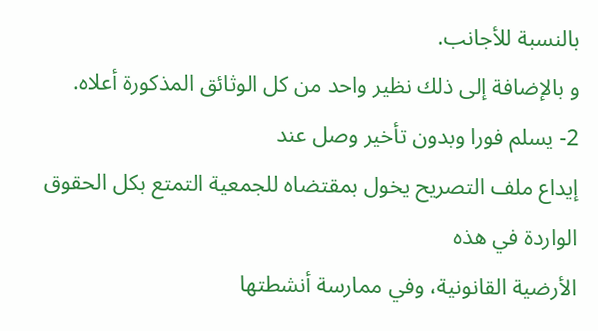بالنسبة للأجانب.
و بالإضافة إلى ذلك نظير واحد من كل الوثائق المذكورة أعلاه.
2- يسلم فورا وبدون تأخير وصل عند
إيداع ملف التصريح يخول بمقتضاه للجمعية التمتع بكل الحقوق الواردة في هذه
الأرضية القانونية، وفي ممارسة أنشطتها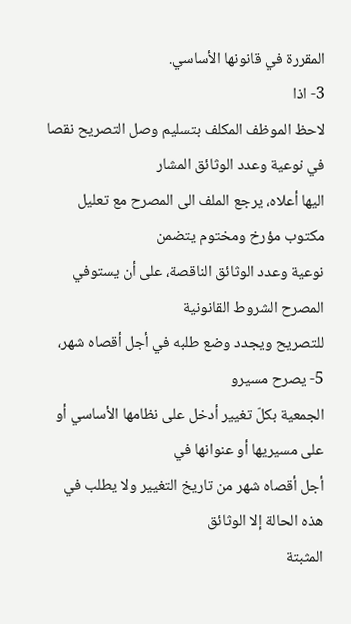المقررة في قانونها الأساسي.
3- اذا
لاحظ الموظف المكلف بتسليم وصل التصريح نقصا في نوعية وعدد الوثائق المشار
اليها أعلاه، يرجع الملف الى المصرح مع تعليل مكتوب مؤرخ ومختوم يتضمن
نوعية وعدد الوثائق الناقصة، على أن يستوفي المصرح الشروط القانونية
للتصريح ويجدد وضع طلبه في أجل أقصاه شهر،
5- يصرح مسيرو
الجمعية بكلّ تغيير أدخل على نظامها الأساسي أو على مسيريها أو عنوانها في
أجل أقصاه شهر من تاريخ التغيير ولا يطلب في هذه الحالة إلا الوثائق
المثبتة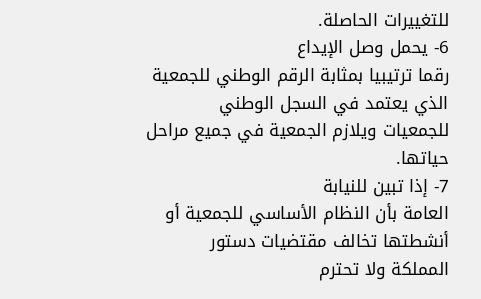للتغييرات الحاصلة.
6- يحمل وصل الإيداع
رقما ترتيبيا بمثابة الرقم الوطني للجمعية الذي يعتمد في السجل الوطني
للجمعيات ويلازم الجمعية في جميع مراحل حياتها.
7- إذا تبين للنيابة
العامة بأن النظام الأساسي للجمعية أو أنشطتها تخالف مقتضيات دستور
المملكة ولا تحترم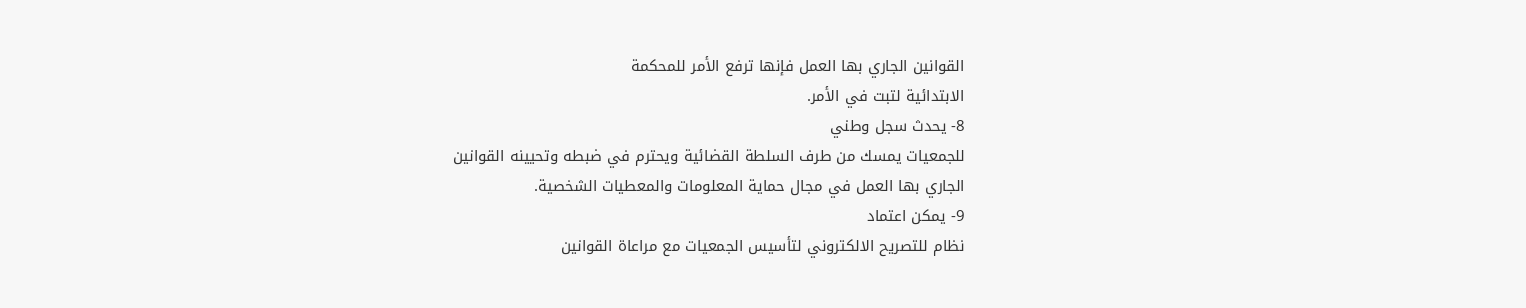القوانين الجاري بها العمل فإنها ترفع الأمر للمحكمة
الابتدائية لتبت في الأمر.
8- يحدث سجل وطني
للجمعيات يمسك من طرف السلطة القضائية ويحترم في ضبطه وتحيينه القوانين
الجاري بها العمل في مجال حماية المعلومات والمعطيات الشخصية.
9- يمكن اعتماد
نظام للتصريح الالكتروني لتأسيس الجمعيات مع مراعاة القوانين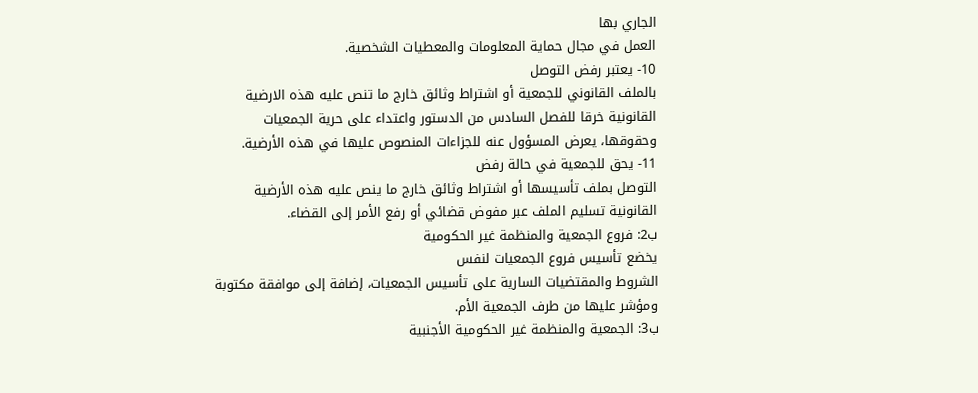الجاري بها
العمل في مجال حماية المعلومات والمعطيات الشخصية.
10- يعتبر رفض التوصل
بالملف القانوني للجمعية أو اشتراط وثائق خارج ما تنص عليه هذه الارضية
القانونية خرقا للفصل السادس من الدستور واعتداء على حرية الجمعيات
وحقوقها، يعرض المسؤول عنه للجزاءات المنصوص عليها في هذه الأرضية.
11- يحق للجمعية في حالة رفض
التوصل بملف تأسيسها أو اشتراط وثائق خارج ما ينص عليه هذه الأرضية
القانونية تسليم الملف عبر مفوض قضائي أو رفع الأمر إلى القضاء.
ب2: فروع الجمعية والمنظمة غير الحكومية
يخضع تأسيس فروع الجمعيات لنفس
الشروط والمقتضيات السارية على تأسيس الجمعيات، إضافة إلى موافقة مكتوبة
ومؤشر عليها من طرف الجمعية الأم.
ب3: الجمعية والمنظمة غير الحكومية الأجنبية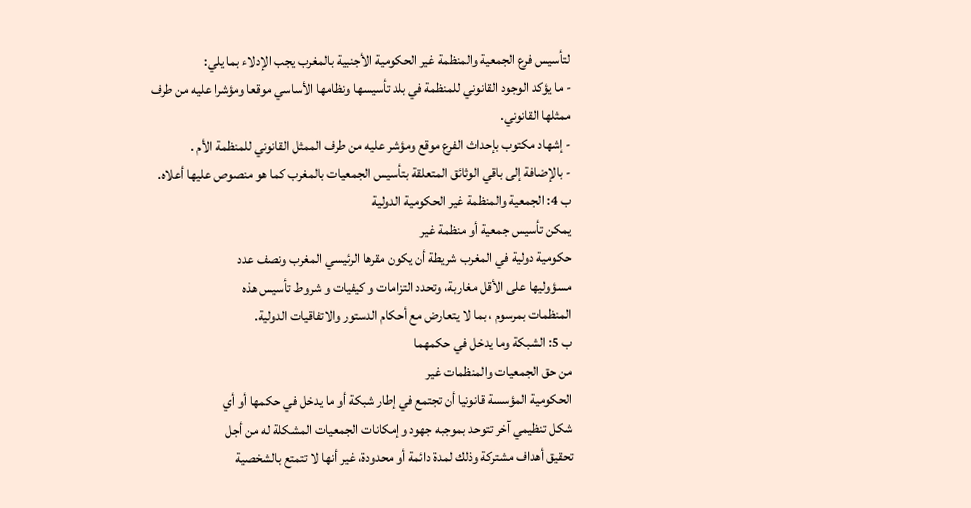لتأسيس فرع الجمعية والمنظمة غير الحكومية الأجنبية بالمغرب يجب الإدلاء بما يلي:
- ما يؤكد الوجود القانوني للمنظمة في بلد تأسيسها ونظامها الأساسي موقعا ومؤشرا عليه من طرف ممثلها القانوني.
- إشهاد مكتوب بإحداث الفرع موقع ومؤشر عليه من طرف الممثل القانوني للمنظمة الأم .
- بالإضافة إلى باقي الوثائق المتعلقة بتأسيس الجمعيات بالمغرب كما هو منصوص عليها أعلاه.
ب 4: الجمعية والمنظمة غير الحكومية الدولية
يمكن تأسيس جمعية أو منظمة غير
حكومية دولية في المغرب شريطة أن يكون مقرها الرئيسي المغرب ونصف عدد
مسؤوليها على الأقل مغاربة، وتحدد التزامات و كيفيات و شروط تأسيس هذه
المنظمات بمرسوم ، بما لا يتعارض مع أحكام الدستور والاتفاقيات الدولية.
ب 5: الشبكة وما يدخل في حكمهما
من حق الجمعيات والمنظمات غير
الحكومية المؤسسة قانونيا أن تجتمع في إطار شبكة أو ما يدخل في حكمها أو أي
شكل تنظيمي آخر تتوحد بموجبه جهود وإمكانات الجمعيات المشكلة له من أجل
تحقيق أهداف مشتركة وذلك لمدة دائمة أو محدودة، غير أنها لا تتمتع بالشخصية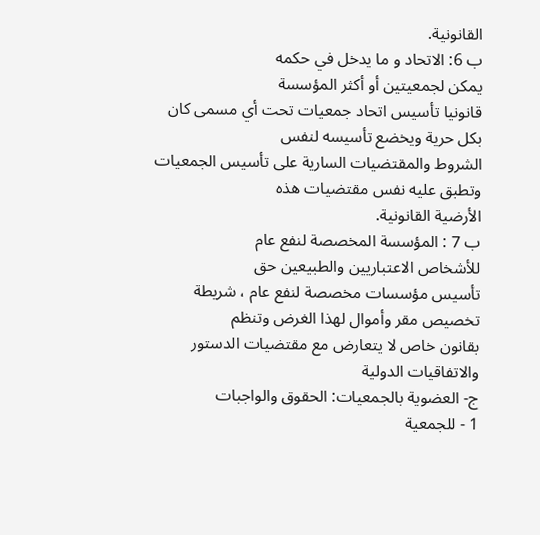القانونية.
ب 6: الاتحاد و ما يدخل في حكمه
يمكن لجمعيتين أو أكثر المؤسسة
قانونيا تأسيس اتحاد جمعيات تحت أي مسمى كان بكل حرية ويخضع تأسيسه لنفس
الشروط والمقتضيات السارية على تأسيس الجمعيات وتطبق عليه نفس مقتضيات هذه
الأرضية القانونية.
ب 7 : المؤسسة المخصصة لنفع عام
للأشخاص الاعتباريين والطبيعين حق
تأسيس مؤسسات مخصصة لنفع عام ، شريطة تخصيص مقر وأموال لهذا الغرض وتنظم
بقانون خاص لا يتعارض مع مقتضيات الدستور والاتفاقيات الدولية
ج- العضوية بالجمعيات: الحقوق والواجبات
1 - للجمعية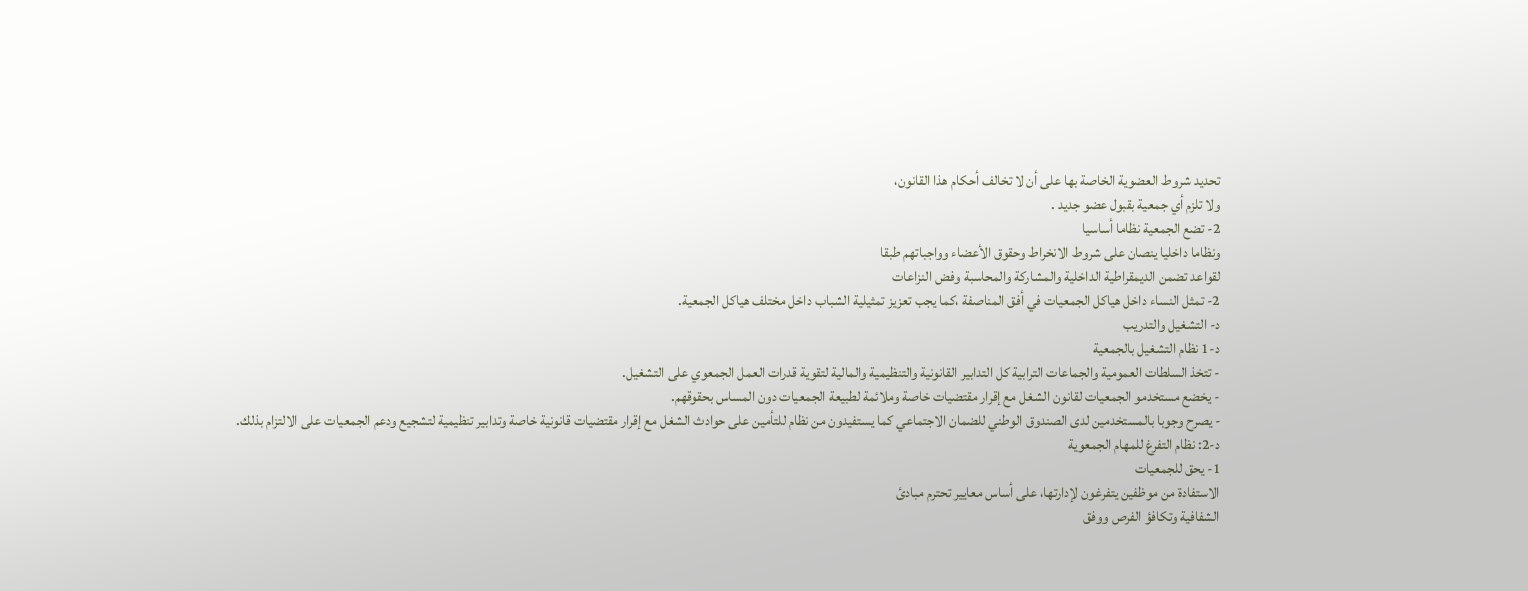تحديد شروط العضوية الخاصة بها على أن لا تخالف أحكام هذا القانون،
ولا تلزم أي جمعية بقبول عضو جديد .
2- تضع الجمعية نظاما أساسيا
ونظاما داخليا ينصان على شروط الانخراط وحقوق الأعضاء وواجباتهم طبقا
لقواعد تضمن الديمقراطية الداخلية والمشاركة والمحاسبة وفض النزاعات
2- تمثل النساء داخل هياكل الجمعيات في أفق المناصفة ،كما يجب تعزيز تمثيلية الشباب داخل مختلف هياكل الجمعية.
د- التشغيل والتدريب
د-1 نظام التشغيل بالجمعية
- تتخذ السلطات العمومية والجماعات الترابية كل التدابير القانونية والتنظيمية والمالية لتقوية قدرات العمل الجمعوي على التشغيل.
- يخضع مستخدمو الجمعيات لقانون الشغل مع إقرار مقتضيات خاصة وملائمة لطبيعة الجمعيات دون المساس بحقوقهم.
- يصرح وجوبا بالمستخدمين لدى الصندوق الوطني للضمان الاجتماعي كما يستفيدون من نظام للتأمين على حوادث الشغل مع إقرار مقتضيات قانونية خاصة وتدابير تنظيمية لتشجيع ودعم الجمعيات على الالتزام بذلك.
د-2: نظام التفرغ للمهام الجمعوية
1- يحق للجمعيات
الاستفادة من موظفين يتفرغون لإدارتها، على أساس معايير تحترم مبادئ
الشفافية وتكافؤ الفرص ووفق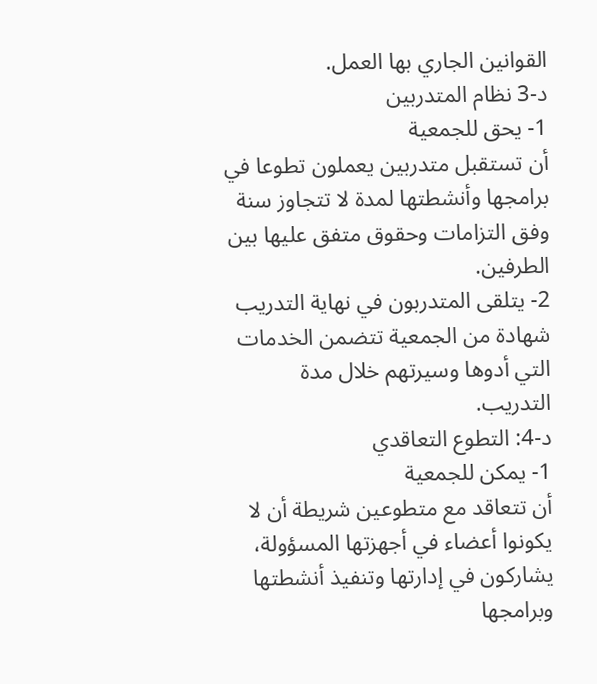القوانين الجاري بها العمل.
د-3 نظام المتدربين
1- يحق للجمعية
أن تستقبل متدربين يعملون تطوعا في برامجها وأنشطتها لمدة لا تتجاوز سنة
وفق التزامات وحقوق متفق عليها بين الطرفين.
2- يتلقى المتدربون في نهاية التدريب شهادة من الجمعية تتضمن الخدمات التي أدوها وسيرتهم خلال مدة التدريب.
د-4: التطوع التعاقدي
1- يمكن للجمعية
أن تتعاقد مع متطوعين شريطة أن لا يكونوا أعضاء في أجهزتها المسؤولة،
يشاركون في إدارتها وتنفيذ أنشطتها وبرامجها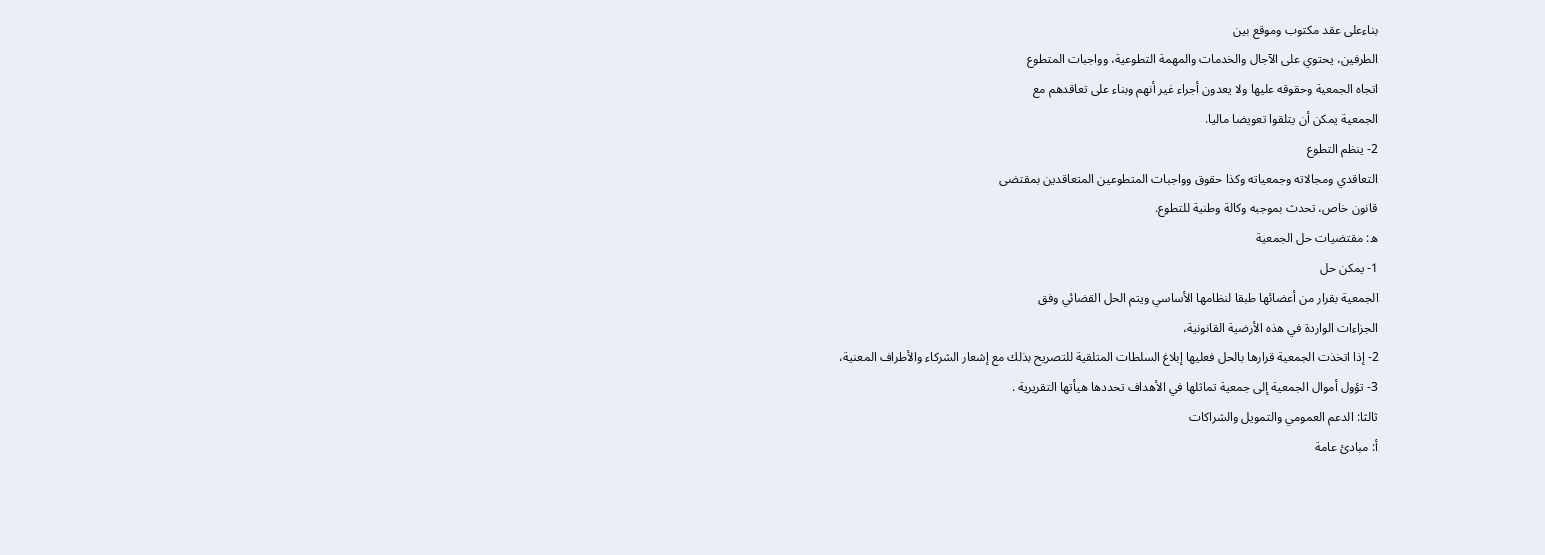بناءعلى عقد مكتوب وموقع بين
الطرفين، يحتوي على الآجال والخدمات والمهمة التطوعية، وواجبات المتطوع
اتجاه الجمعية وحقوقه عليها ولا يعدون أجراء غير أنهم وبناء على تعاقدهم مع
الجمعية يمكن أن يتلقوا تعويضا ماليا.
2- ينظم التطوع
التعاقدي ومجالاته وجمعياته وكذا حقوق وواجبات المتطوعين المتعاقدين بمقتضى
قانون خاص، تحدث بموجبه وكالة وطنية للتطوع.
ه: مقتضيات حل الجمعية
1- يمكن حل
الجمعية بقرار من أعضائها طبقا لنظامها الأساسي ويتم الحل القضائي وفق
الجزاءات الواردة في هذه الأرضية القانونية،
2- إذا اتخذت الجمعية قرارها بالحل فعليها إبلاغ السلطات المتلقية للتصريح بذلك مع إشعار الشركاء والأطراف المعنية،
3- تؤول أموال الجمعية إلى جمعية تماثلها في الأهداف تحددها هيأتها التقريرية .
ثالثا: الدعم العمومي والتمويل والشراكات
أ: مبادئ عامة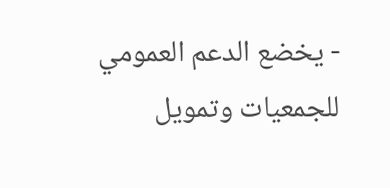- يخضع الدعم العمومي للجمعيات وتمويل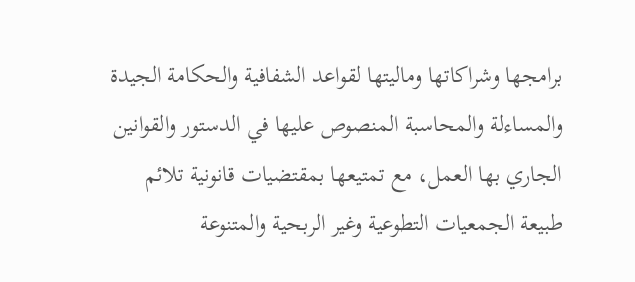برامجها وشراكاتها وماليتها لقواعد الشفافية والحكامة الجيدة والمساءلة والمحاسبة المنصوص عليها في الدستور والقوانين الجاري بها العمل، مع تمتيعها بمقتضيات قانونية تلائم طبيعة الجمعيات التطوعية وغير الربحية والمتنوعة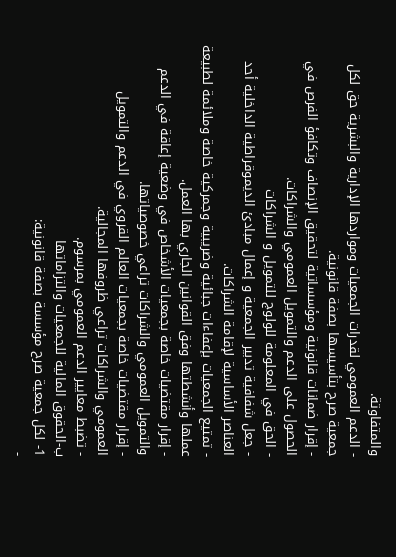والمتفاوتة.
- الدعم العمومي لقدرات الجمعيات ومواردها الإدارية والبشرية حق لكل جمعية صرح بتأسيسها بصفة قانونية.
- إقرار ضمانات قانونية ومؤسساتية لتحقيق الإنصاف وتكافؤ الفرص في الحصول على الدعم والتمويل العمومي والشراكات.
- الحق في المعلومة للولوج للتمويل و الشراكات
- جعل شفافية تدبير الجمعية و إعمال مبادئ الديموقراطية الداخلية أحد العناصر الأساسية لإقامة الشراكات.
- تمتيع الجمعيات بإعفاءات جبائية وضريبية وجمركية خاصة وملائمة لطبيعة عملها وأنشطتها وفق القوانين الجاري بها العمل.
- إقرار مقتضيات خاصة بجمعيات الأشخاص في وضعية إعاقة في الدعم والتمويل العمومي والشراكات تراعي خصوصياتها.
- إقرار مقتضيات خاصة بجمعيات العالم القروي في الدعم والتمويل العمومي والشراكات تراعي ظروفها المجالية.
- تضبط معايير الدعم العمومي بمرسوم.
ب-الحقوق المالية للجمعيات والتزاماتها
1- لكل جمعية صرح مؤسسة بصفة قانونية:
-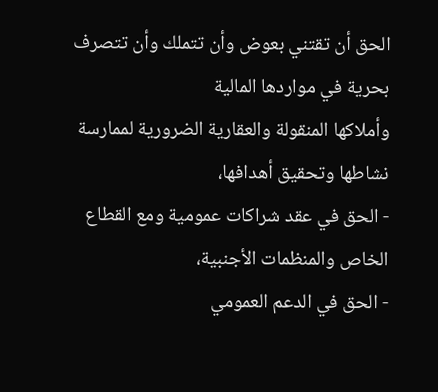الحق أن تقتني بعوض وأن تتملك وأن تتصرف بحرية في مواردها المالية
وأملاكها المنقولة والعقارية الضرورية لممارسة نشاطها وتحقيق أهدافها،
- الحق في عقد شراكات عمومية ومع القطاع الخاص والمنظمات الأجنبية،
- الحق في الدعم العمومي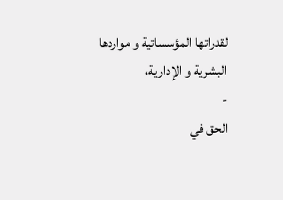لقدراتها المؤسساتية و مواردها البشرية و الإدارية،
-
الحق في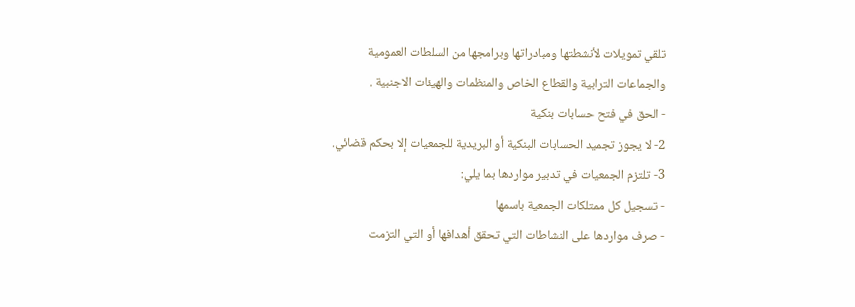تلقي تمويلات لأنشطتها ومبادراتها وبرامجها من السلطات العمومية
والجماعات الترابية والقطاع الخاص والمنظمات والهيئات الاجنبية .
- الحق في فتح حسابات بنكية
2- لا يجوز تجميد الحسابات البنكية أو البريدية للجمعيات إلا بحكم قضائي.
3- تلتزم الجمعيات في تدبير مواردها بما يلي:
- تسجيل كل ممتلكات الجمعية باسمها
- صرف مواردها على النشاطات التي تحقق أهدافها أو التي التزمت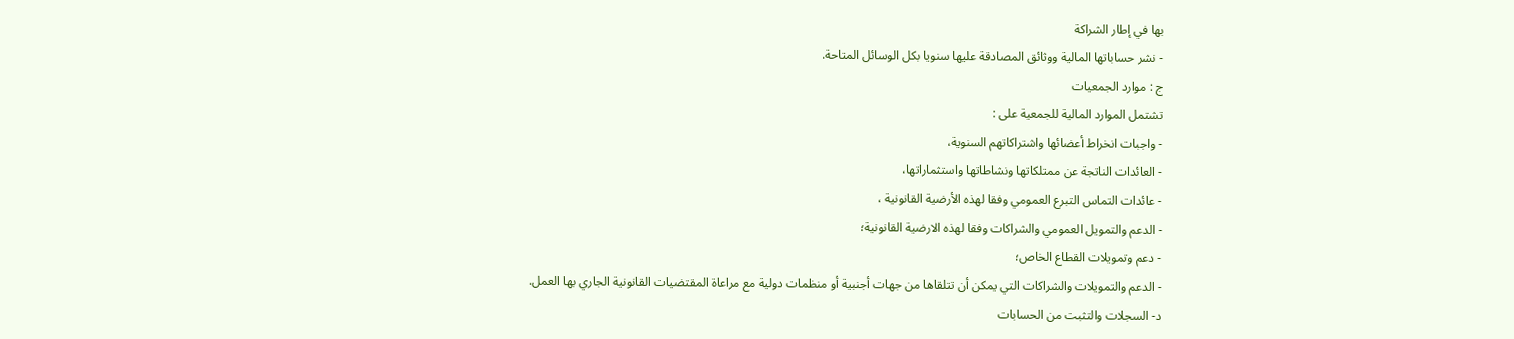بها في إطار الشراكة
- نشر حساباتها المالية ووثائق المصادقة عليها سنويا بكل الوسائل المتاحة.
ج : موارد الجمعيات
تشتمل الموارد المالية للجمعية على :
- واجبات انخراط أعضائها واشتراكاتهم السنوية،
- العائدات الناتجة عن ممتلكاتها ونشاطاتها واستثماراتها،
- عائدات التماس التبرع العمومي وفقا لهذه الأرضية القانونية ،
- الدعم والتمويل العمومي والشراكات وفقا لهذه الارضية القانونية؛
- دعم وتمويلات القطاع الخاص؛
- الدعم والتمويلات والشراكات التي يمكن أن تتلقاها من جهات أجنبية أو منظمات دولية مع مراعاة المقتضيات القانونية الجاري بها العمل.
د- السجلات والتثبت من الحسابات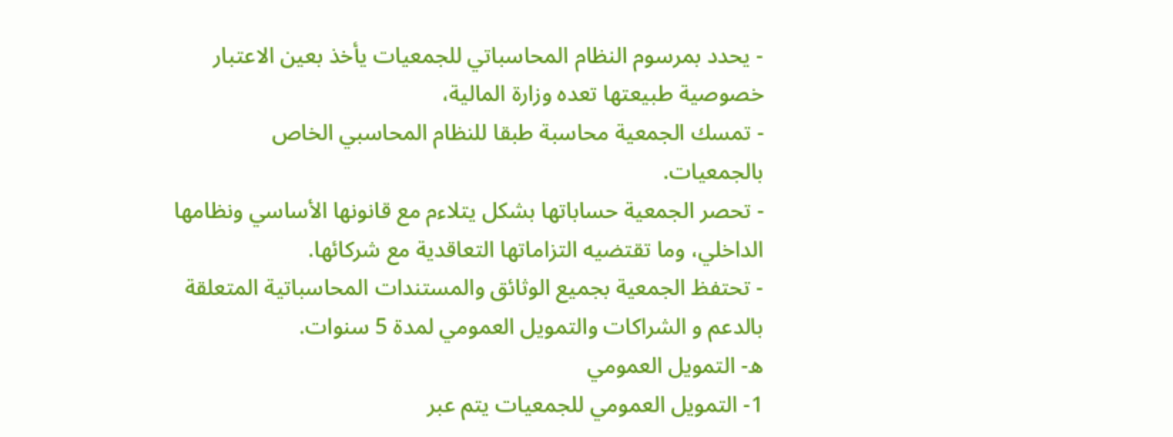- يحدد بمرسوم النظام المحاسباتي للجمعيات يأخذ بعين الاعتبار خصوصية طبيعتها تعده وزارة المالية،
- تمسك الجمعية محاسبة طبقا للنظام المحاسبي الخاص بالجمعيات.
- تحصر الجمعية حساباتها بشكل يتلاءم مع قانونها الأساسي ونظامها الداخلي، وما تقتضيه التزاماتها التعاقدية مع شركائها.
- تحتفظ الجمعية بجميع الوثائق والمستندات المحاسباتية المتعلقة بالدعم و الشراكات والتمويل العمومي لمدة 5 سنوات.
ه- التمويل العمومي
1- التمويل العمومي للجمعيات يتم عبر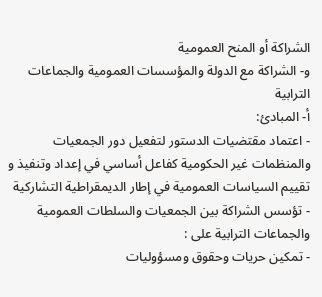الشراكة أو المنح العمومية
و- الشراكة مع الدولة والمؤسسات العمومية والجماعات الترابية
أ- المبادئ:
- اعتماد مقتضيات الدستور لتفعيل دور الجمعيات والمنظمات غير الحكومية كفاعل أساسي في إعداد وتنفيذ و تقييم السياسات العمومية في إطار الديمقراطية التشاركية
- تؤسس الشراكة بين الجمعيات والسلطات العمومية والجماعات الترابية على :
- تمكين حريات وحقوق ومسؤوليات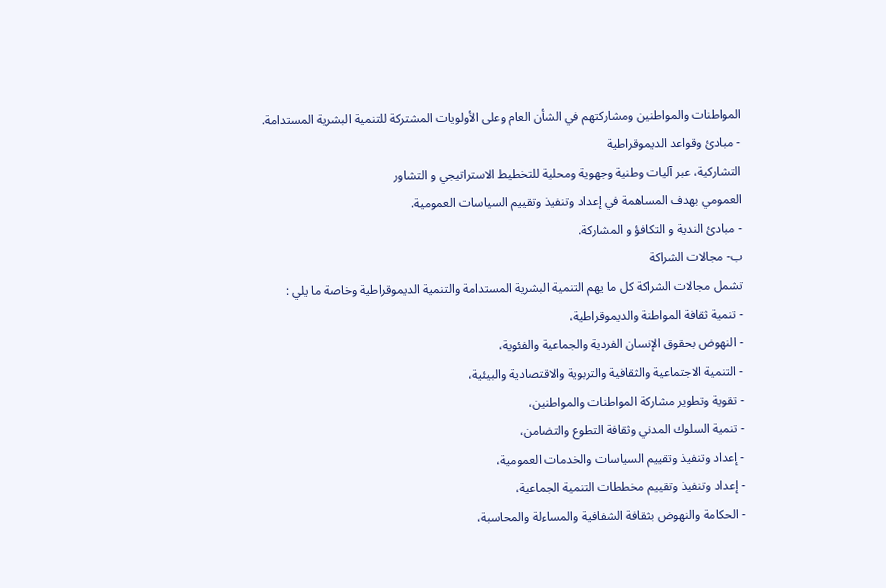المواطنات والمواطنين ومشاركتهم في الشأن العام وعلى الأولويات المشتركة للتنمية البشرية المستدامة.
- مبادئ وقواعد الديموقراطية
التشاركية، عبر آليات وطنية وجهوية ومحلية للتخطيط الاستراتيجي و التشاور
العمومي بهدف المساهمة في إعداد وتنفيذ وتقييم السياسات العمومية.
- مبادئ الندية و التكافؤ و المشاركة.
ب- مجالات الشراكة
تشمل مجالات الشراكة كل ما يهم التنمية البشرية المستدامة والتنمية الديموقراطية وخاصة ما يلي :
- تنمية ثقافة المواطنة والديموقراطية،
- النهوض بحقوق الإنسان الفردية والجماعية والفئوية،
- التنمية الاجتماعية والثقافية والتربوية والاقتصادية والبيئية،
- تقوية وتطوير مشاركة المواطنات والمواطنين،
- تنمية السلوك المدني وثقافة التطوع والتضامن،
- إعداد وتنفيذ وتقييم السياسات والخدمات العمومية،
- إعداد وتنفيذ وتقييم مخططات التنمية الجماعية،
- الحكامة والنهوض بثقافة الشفافية والمساءلة والمحاسبة،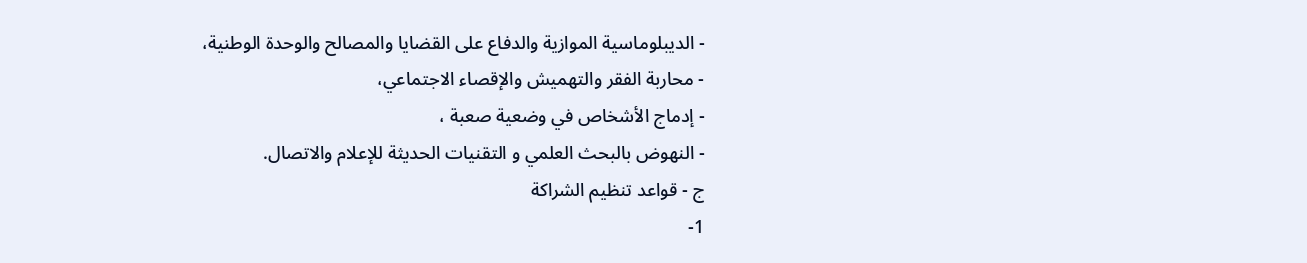- الديبلوماسية الموازية والدفاع على القضايا والمصالح والوحدة الوطنية،
- محاربة الفقر والتهميش والإقصاء الاجتماعي،
- إدماج الأشخاص في وضعية صعبة ،
- النهوض بالبحث العلمي و التقنيات الحديثة للإعلام والاتصال.
ج - قواعد تنظيم الشراكة
1-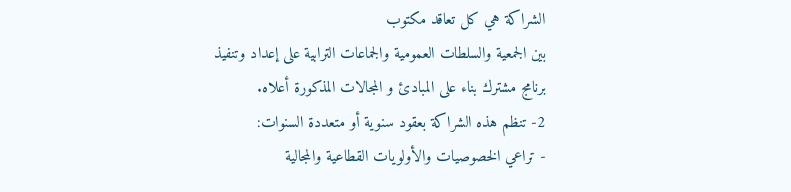الشراكة هي كل تعاقد مكتوب
بين الجمعية والسلطات العمومية والجماعات الترابية على إعداد وتنفيذ
برنامج مشترك بناء على المبادئ و المجالات المذكورة أعلاه.
2- تنظم هذه الشراكة بعقود سنوية أو متعددة السنوات:
- تراعي الخصوصيات والأولويات القطاعية والمجالية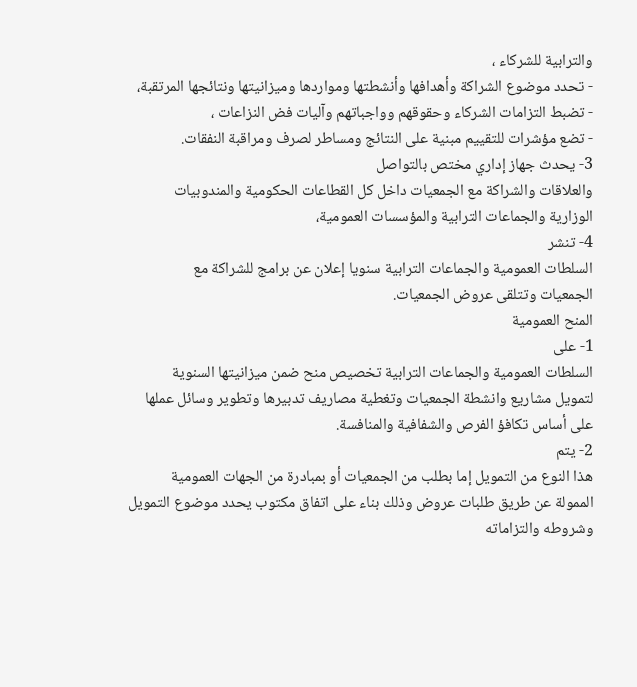والترابية للشركاء ،
- تحدد موضوع الشراكة وأهدافها وأنشطتها ومواردها وميزانيتها ونتائجها المرتقبة،
- تضبط التزامات الشركاء وحقوقهم وواجباتهم وآليات فض النزاعات ،
- تضع مؤشرات للتقييم مبنية على النتائج ومساطر لصرف ومراقبة النفقات.
3- يحدث جهاز إداري مختص بالتواصل
والعلاقات والشراكة مع الجمعيات داخل كل القطاعات الحكومية والمندوبيات
الوزارية والجماعات الترابية والمؤسسات العمومية،
4- تنشر
السلطات العمومية والجماعات الترابية سنويا إعلان عن برامج للشراكة مع
الجمعيات وتتلقى عروض الجمعيات.
المنح العمومية
1- على
السلطات العمومية والجماعات الترابية تخصيص منح ضمن ميزانيتها السنوية
لتمويل مشاريع وانشطة الجمعيات وتغطية مصاريف تدبيرها وتطوير وسائل عملها
على أساس تكافؤ الفرص والشفافية والمنافسة.
2- يتم
هذا النوع من التمويل إما بطلب من الجمعيات أو بمبادرة من الجهات العمومية
الممولة عن طريق طلبات عروض وذلك بناء على اتفاق مكتوب يحدد موضوع التمويل
وشروطه والتزاماته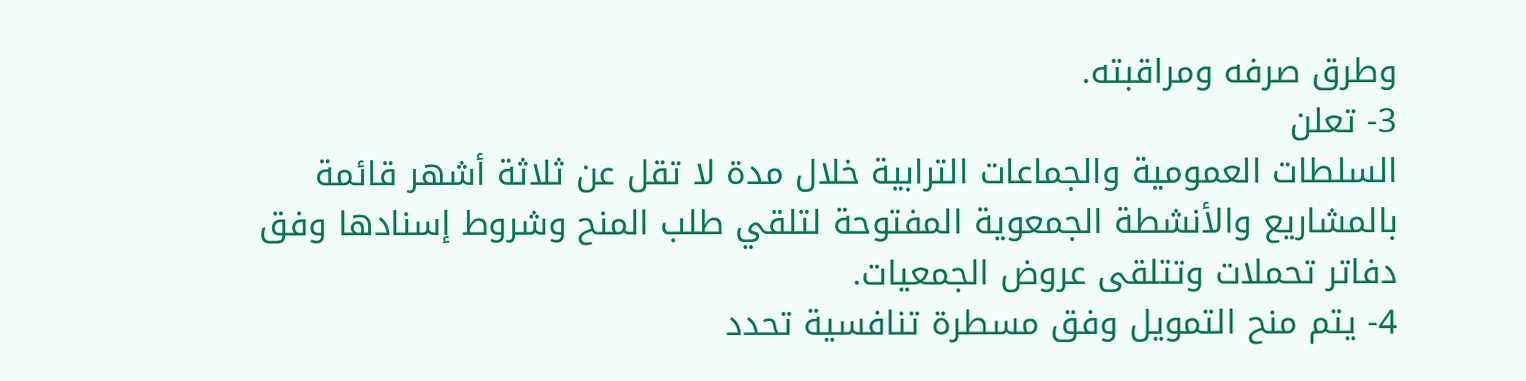وطرق صرفه ومراقبته.
3- تعلن
السلطات العمومية والجماعات الترابية خلال مدة لا تقل عن ثلاثة أشهر قائمة
بالمشاريع والأنشطة الجمعوية المفتوحة لتلقي طلب المنح وشروط إسنادها وفق
دفاتر تحملات وتتلقى عروض الجمعيات.
4- يتم منح التمويل وفق مسطرة تنافسية تحدد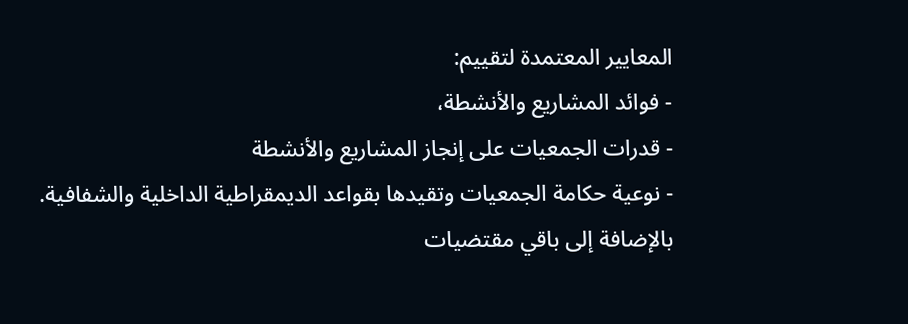المعايير المعتمدة لتقييم:
- فوائد المشاريع والأنشطة،
- قدرات الجمعيات على إنجاز المشاريع والأنشطة
- نوعية حكامة الجمعيات وتقيدها بقواعد الديمقراطية الداخلية والشفافية.
بالإضافة إلى باقي مقتضيات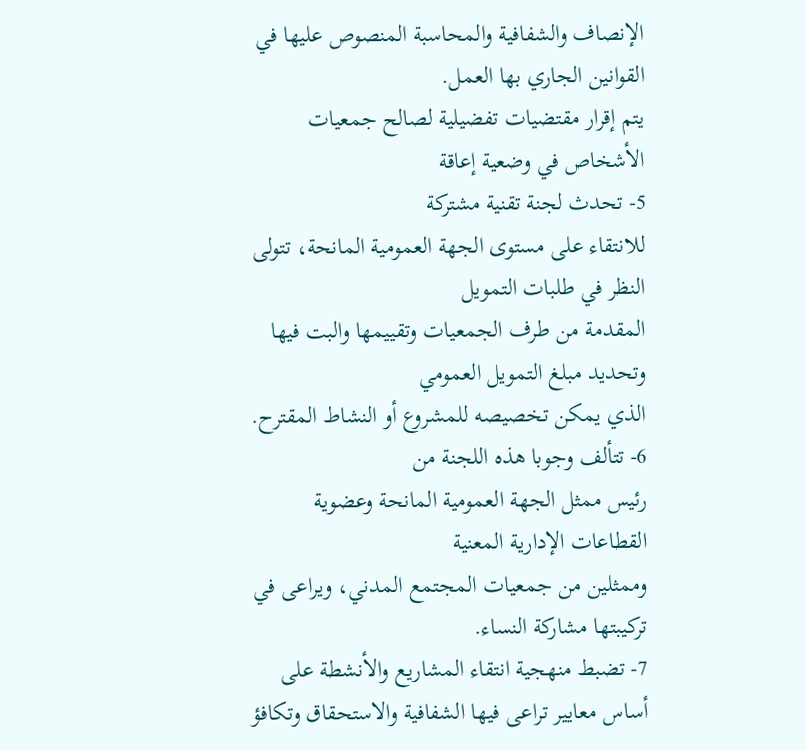الإنصاف والشفافية والمحاسبة المنصوص عليها في القوانين الجاري بها العمل.
يتم إقرار مقتضيات تفضيلية لصالح جمعيات الأشخاص في وضعية إعاقة
5- تحدث لجنة تقنية مشتركة
للانتقاء على مستوى الجهة العمومية المانحة، تتولى النظر في طلبات التمويل
المقدمة من طرف الجمعيات وتقييمها والبت فيها وتحديد مبلغ التمويل العمومي
الذي يمكن تخصيصه للمشروع أو النشاط المقترح.
6- تتألف وجوبا هذه اللجنة من
رئيس ممثل الجهة العمومية المانحة وعضوية القطاعات الإدارية المعنية
وممثلين من جمعيات المجتمع المدني، ويراعى في تركيبتها مشاركة النساء.
7- تضبط منهجية انتقاء المشاريع والأنشطة على أساس معايير تراعى فيها الشفافية والاستحقاق وتكافؤ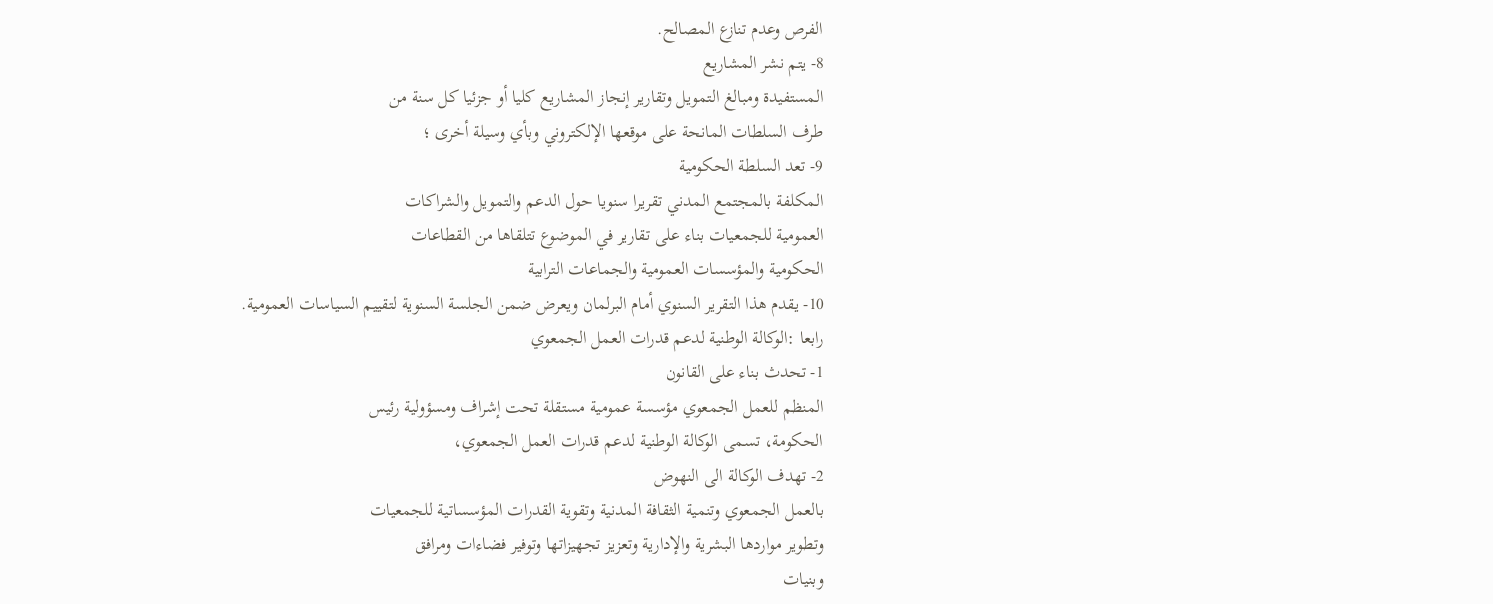الفرص وعدم تنازع المصالح.
8- يتم نشر المشاريع
المستفيدة ومبالغ التمويل وتقارير إنجاز المشاريع كليا أو جزئيا كل سنة من
طرف السلطات المانحة على موقعها الإلكتروني وبأي وسيلة أخرى ؛
9- تعد السلطة الحكومية
المكلفة بالمجتمع المدني تقريرا سنويا حول الدعم والتمويل والشراكات
العمومية للجمعيات بناء على تقارير في الموضوع تتلقاها من القطاعات
الحكومية والمؤسسات العمومية والجماعات الترابية
10- يقدم هذا التقرير السنوي أمام البرلمان ويعرض ضمن الجلسة السنوية لتقييم السياسات العمومية.
رابعا :الوكالة الوطنية لدعم قدرات العمل الجمعوي
1- تحدث بناء على القانون
المنظم للعمل الجمعوي مؤسسة عمومية مستقلة تحت إشراف ومسؤولية رئيس
الحكومة، تسمى الوكالة الوطنية لدعم قدرات العمل الجمعوي،
2- تهدف الوكالة الى النهوض
بالعمل الجمعوي وتنمية الثقافة المدنية وتقوية القدرات المؤسساتية للجمعيات
وتطوير مواردها البشرية والإدارية وتعزيز تجهيزاتها وتوفير فضاءات ومرافق
وبنيات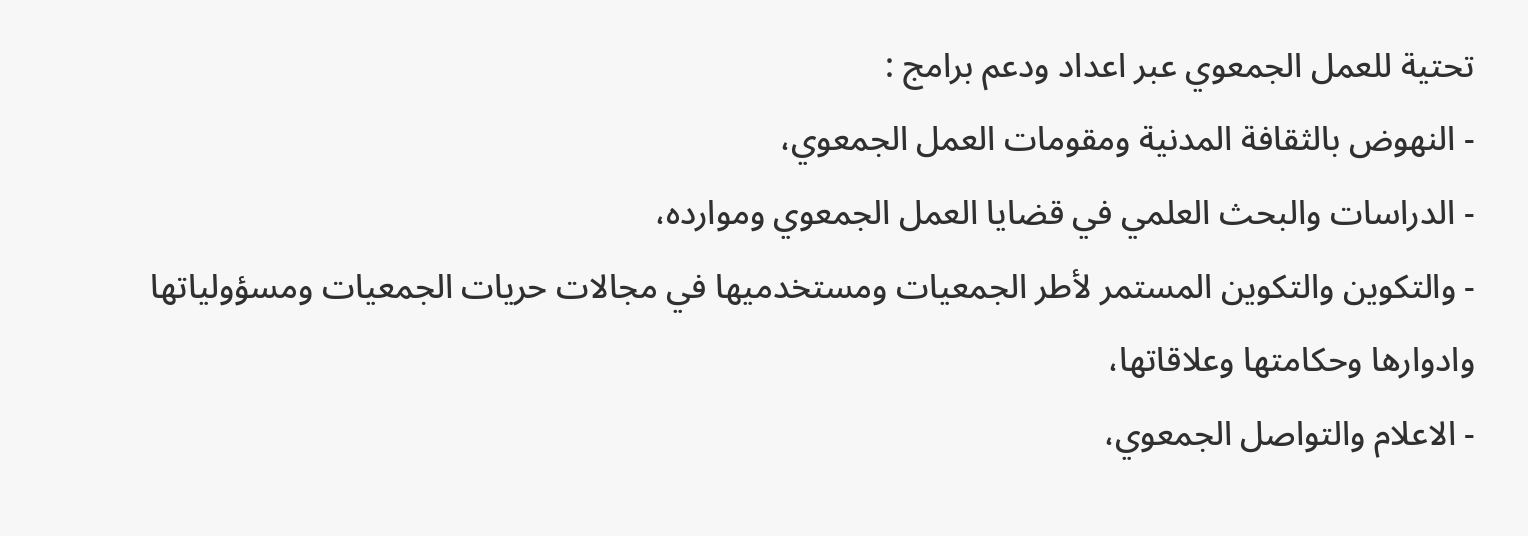تحتية للعمل الجمعوي عبر اعداد ودعم برامج :
- النهوض بالثقافة المدنية ومقومات العمل الجمعوي،
- الدراسات والبحث العلمي في قضايا العمل الجمعوي وموارده،
- والتكوين والتكوين المستمر لأطر الجمعيات ومستخدميها في مجالات حريات الجمعيات ومسؤولياتها وادوارها وحكامتها وعلاقاتها،
- الاعلام والتواصل الجمعوي،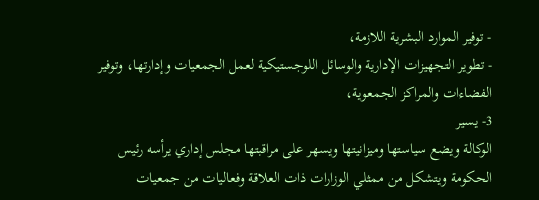- توفير الموارد البشرية اللازمة،
- تطوير التجهيزات الإدارية والوسائل اللوجستيكية لعمل الجمعيات وإدارتها، وتوفير الفضاءات والمراكز الجمعوية،
3- يسير
الوكالة ويضع سياستها وميزانيتها ويسهر على مراقبتها مجلس إداري يرأسه رئيس
الحكومة ويتشكل من ممثلي الوزارات ذات العلاقة وفعاليات من جمعيات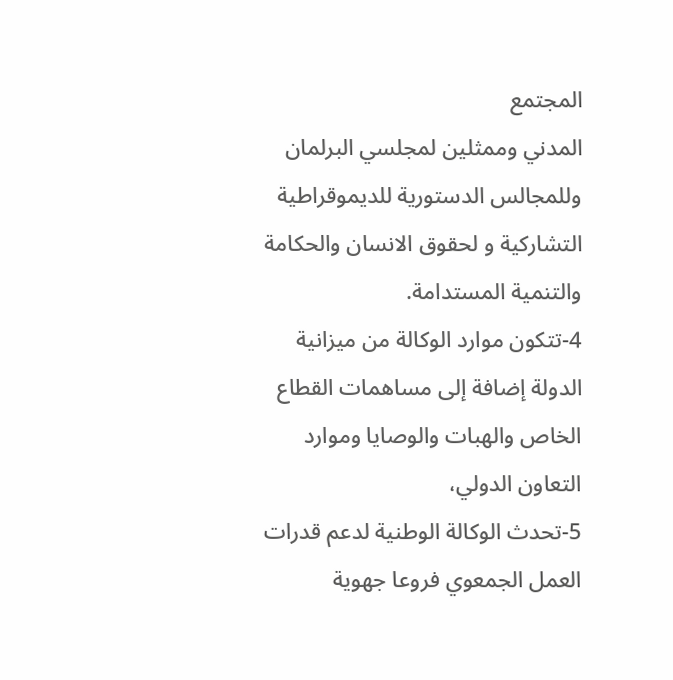المجتمع
المدني وممثلين لمجلسي البرلمان وللمجالس الدستورية للديموقراطية
التشاركية و لحقوق الانسان والحكامة والتنمية المستدامة.
4-تتكون موارد الوكالة من ميزانية الدولة إضافة إلى مساهمات القطاع الخاص والهبات والوصايا وموارد التعاون الدولي،
5-تحدث الوكالة الوطنية لدعم قدرات العمل الجمعوي فروعا جهوية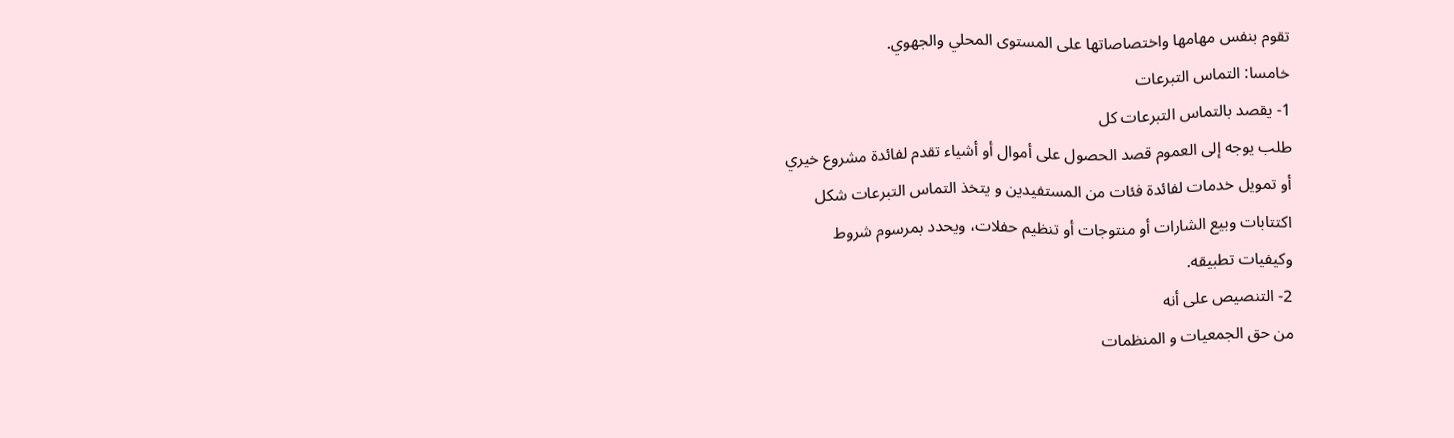تقوم بنفس مهامها واختصاصاتها على المستوى المحلي والجهوي.
خامسا: التماس التبرعات
1- يقصد بالتماس التبرعات كل
طلب يوجه إلى العموم قصد الحصول على أموال أو أشياء تقدم لفائدة مشروع خيري
أو تمويل خدمات لفائدة فئات من المستفيدين و يتخذ التماس التبرعات شكل
اكتتابات وبيع الشارات أو منتوجات أو تنظيم حفلات، ويحدد بمرسوم شروط
وكيفيات تطبيقه.
2- التنصيص على أنه
من حق الجمعيات و المنظمات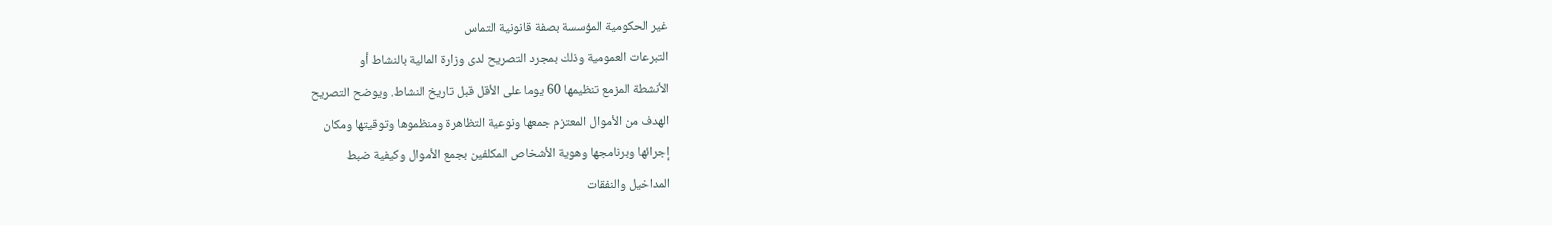غير الحكومية المؤسسة بصفة قانونية التماس
التبرعات العمومية وذلك بمجرد التصريح لدى وزارة المالية بالنشاط أو
الأنشطة المزمع تنظيمها 60 يوما على الأقل قبل تاريخ النشاط. ويوضح التصريح
الهدف من الأموال المعتزم جمعها ونوعية التظاهرة ومنظموها وتوقيتها ومكان
إجرائها وبرنامجها وهوية الأشخاص المكلفين بجمع الأموال وكيفية ضبط
المداخيل والنفقات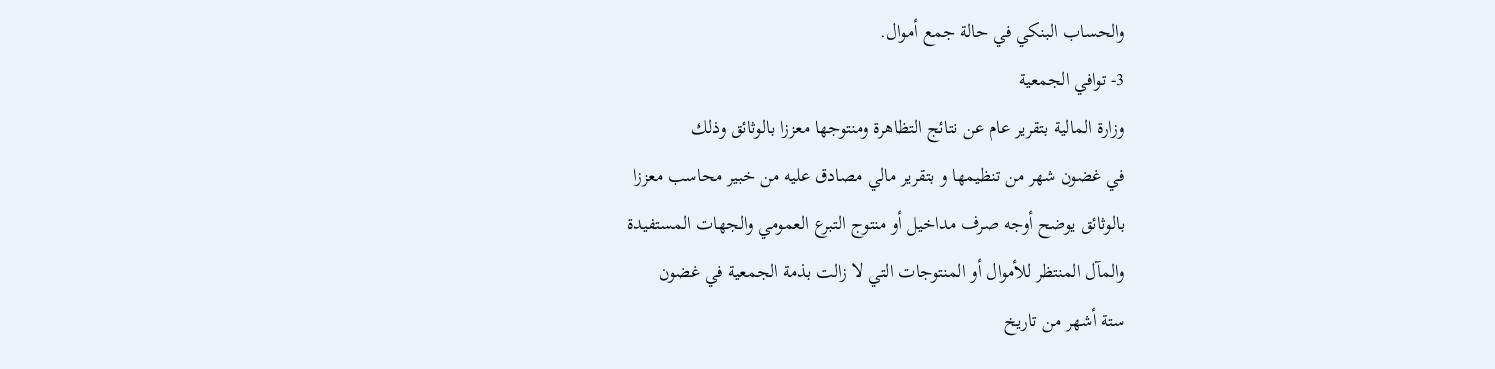والحساب البنكي في حالة جمع أموال.
3- توافي الجمعية
وزارة المالية بتقرير عام عن نتائج التظاهرة ومنتوجها معززا بالوثائق وذلك
في غضون شهر من تنظيمها و بتقرير مالي مصادق عليه من خبير محاسب معززا
بالوثائق يوضح أوجه صرف مداخيل أو منتوج التبرع العمومي والجهات المستفيدة
والمآل المنتظر للأموال أو المنتوجات التي لا زالت بذمة الجمعية في غضون
ستة أشهر من تاريخ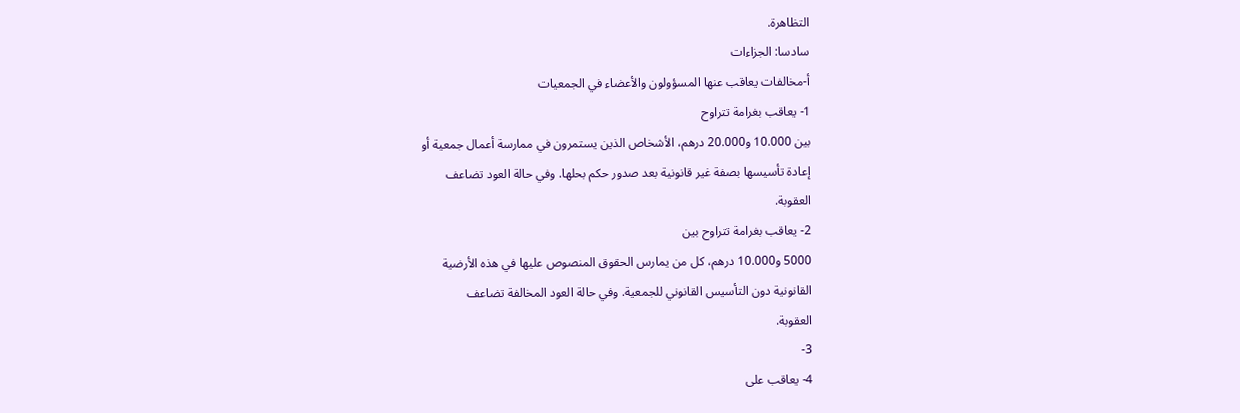التظاهرة.
سادسا: الجزاءات
أ-مخالفات يعاقب عنها المسؤولون والأعضاء في الجمعيات
1- يعاقب بغرامة تتراوح
بين 10.000 و20.000 درهم، الأشخاص الذين يستمرون في ممارسة أعمال جمعية أو
إعادة تأسيسها بصفة غير قانونية بعد صدور حكم بحلها. وفي حالة العود تضاعف
العقوبة.
2- يعاقب بغرامة تتراوح بين
5000 و10.000 درهم، كل من يمارس الحقوق المنصوص عليها في هذه الأرضية
القانونية دون التأسيس القانوني للجمعية. وفي حالة العود المخالفة تضاعف
العقوبة.
3-
4- يعاقب على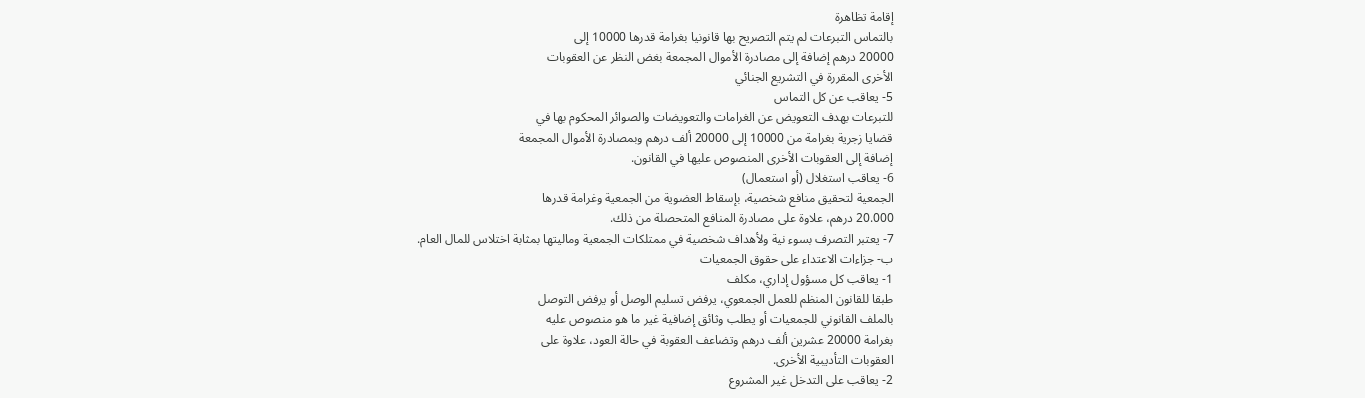إقامة تظاهرة
بالتماس التبرعات لم يتم التصريح بها قانونيا بغرامة قدرها 10000 إلى
20000 درهم إضافة إلى مصادرة الأموال المجمعة بغض النظر عن العقوبات
الأخرى المقررة في التشريع الجنائي
5- يعاقب عن كل التماس
للتبرعات بهدف التعويض عن الغرامات والتعويضات والصوائر المحكوم بها في
قضايا زجرية بغرامة من 10000 إلى 20000 ألف درهم وبمصادرة الأموال المجمعة
إضافة إلى العقوبات الأخرى المنصوص عليها في القانون.
6- يعاقب استغلال (أو استعمال)
الجمعية لتحقيق منافع شخصية، بإسقاط العضوية من الجمعية وغرامة قدرها
20.000 درهم، علاوة على مصادرة المنافع المتحصلة من ذلك.
7- يعتبر التصرف بسوء نية ولأهداف شخصية في ممتلكات الجمعية وماليتها بمثابة اختلاس للمال العام.
ب- جزاءات الاعتداء على حقوق الجمعيات
1- يعاقب كل مسؤول إداري، مكلف
طبقا للقانون المنظم للعمل الجمعوي، يرفض تسليم الوصل أو يرفض التوصل
بالملف القانوني للجمعيات أو يطلب وثائق إضافية غير ما هو منصوص عليه
بغرامة 20000 عشرين ألف درهم وتضاعف العقوبة في حالة العود، علاوة على
العقوبات التأديبية الأخرى.
2- يعاقب على التدخل غير المشروع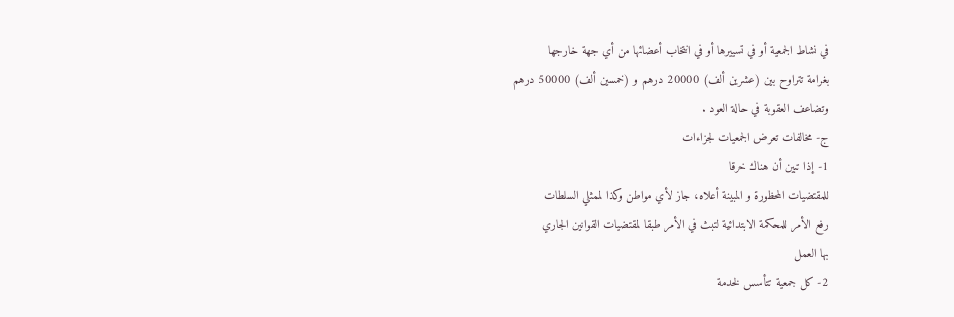في نشاط الجمعية أو في تسييرها أو في انتخاب أعضائها من أي جهة خارجها
بغرامة تتراوح بين (عشرين ألف) 20000 درهم و (خمسين ألف) 50000 درهم
وتضاعف العقوبة في حالة العود .
ج- مخالفات تعرض الجمعيات لجزاءات
1- إذا تبين أن هناك خرقا
للمقتضيات المحظورة و المبينة أعلاه، جاز لأي مواطن وكذا لممثلي السلطات
رفع الأمر للمحكمة الابتدائية لتبث في الأمر طبقا لمقتضيات القوانين الجاري
بها العمل
2- كل جمعية تتأسس لخدمة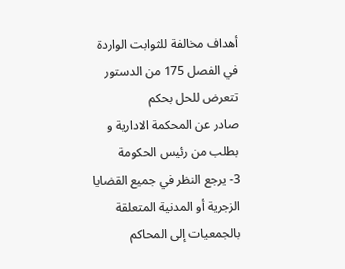أهداف مخالفة للثوابت الواردة في الفصل 175 من الدستور تتعرض للحل بحكم
صادر عن المحكمة الادارية و بطلب من رئيس الحكومة
3- يرجع النظر في جميع القضايا
الزجرية أو المدنية المتعلقة بالجمعيات إلى المحاكم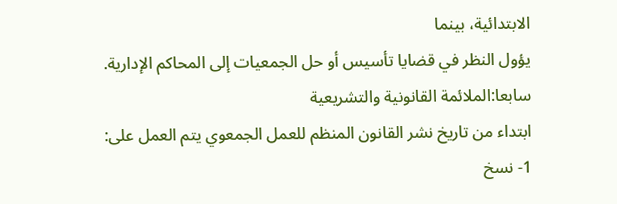الابتدائية، بينما
يؤول النظر في قضايا تأسيس أو حل الجمعيات إلى المحاكم الإدارية.
سابعا:الملائمة القانونية والتشريعية
ابتداء من تاريخ نشر القانون المنظم للعمل الجمعوي يتم العمل على:
1- نسخ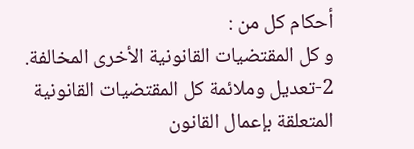أحكام كل من :
و كل المقتضيات القانونية الأخرى المخالفة.
2-تعديل وملائمة كل المقتضيات القانونية المتعلقة بإعمال القانون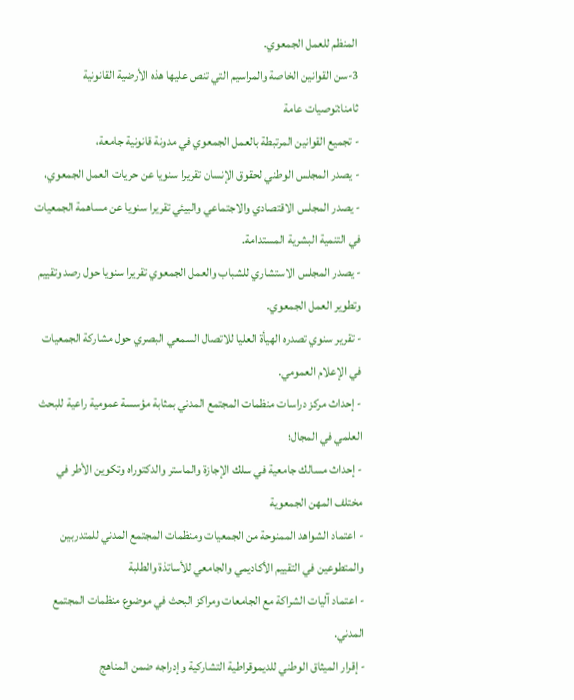المنظم للعمل الجمعوي.
3-سن القوانين الخاصة والمراسيم التي تنص عليها هذه الأرضية القانونية
ثامنا:توصيات عامة
- تجميع القوانين المرتبطة بالعمل الجمعوي في مدونة قانونية جامعة،
- يصدر المجلس الوطني لحقوق الإنسان تقريرا سنويا عن حريات العمل الجمعوي،
- يصدر المجلس الاقتصادي والاجتماعي والبيئي تقريرا سنويا عن مساهمة الجمعيات في التنمية البشرية المستدامة.
- يصدر المجلس الاستشاري للشباب والعمل الجمعوي تقريرا سنويا حول رصد وتقييم وتطوير العمل الجمعوي.
- تقرير سنوي تصدره الهيأة العليا للاتصال السمعي البصري حول مشاركة الجمعيات في الإعلام العمومي.
- إحداث مركز دراسات منظمات المجتمع المدني بمثابة مؤسسة عمومية راعية للبحث العلمي في المجال؛
- إحداث مسالك جامعية في سلك الإجازة والماستر والدكتوراه وتكوين الأطر في مختلف المهن الجمعوية
- اعتماد الشواهد الممنوحة من الجمعيات ومنظمات المجتمع المدني للمتدربين والمتطوعين في التقييم الأكاديمي والجامعي للأساتذة والطلبة
- اعتماد آليات الشراكة مع الجامعات ومراكز البحث في موضوع منظمات المجتمع المدني.
- إقرار الميثاق الوطني للديموقراطية التشاركية وإدراجه ضمن المناهج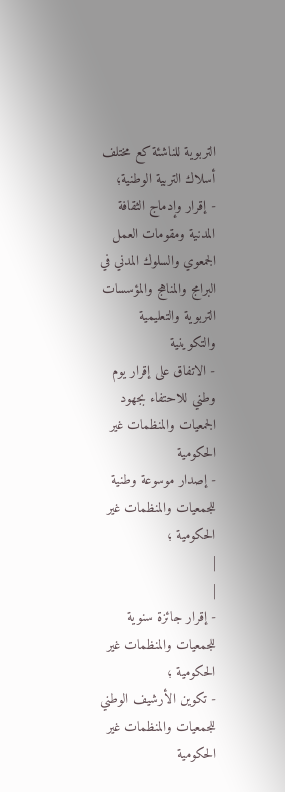التربوية للناشئة كع مختلف أسلاك التربية الوطنية؛
- إقرار وإدماج الثقافة المدنية ومقومات العمل الجمعوي والسلوك المدني في البرامج والمناهج والمؤسسات التربوية والتعليمية والتكوينية
- الاتفاق على إقرار يوم وطني للاحتفاء بجهود الجمعيات والمنظمات غير الحكومية
- إصدار موسوعة وطنية للجمعيات والمنظمات غير الحكومية ؛
|
|
- إقرار جائزة سنوية للجمعيات والمنظمات غير الحكومية ؛
- تكوين الأرشيف الوطني للجمعيات والمنظمات غير الحكومية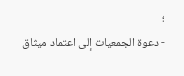؛
- دعوة الجمعيات إلى اعتماد ميثاق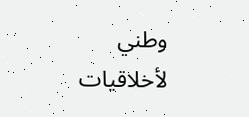وطني لأخلاقيات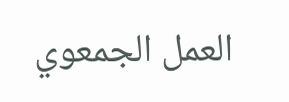العمل الجمعوي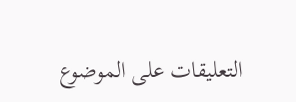التعليقات على الموضوع